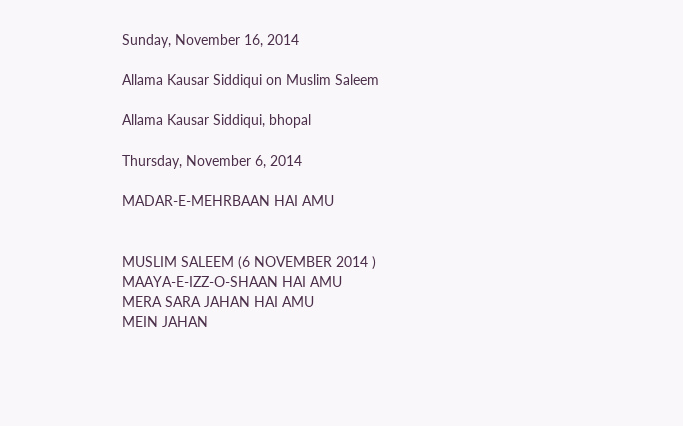Sunday, November 16, 2014

Allama Kausar Siddiqui on Muslim Saleem

Allama Kausar Siddiqui, bhopal

Thursday, November 6, 2014

MADAR-E-MEHRBAAN HAI AMU


MUSLIM SALEEM (6 NOVEMBER 2014 )
MAAYA-E-IZZ-O-SHAAN HAI AMU
MERA SARA JAHAN HAI AMU
MEIN JAHAN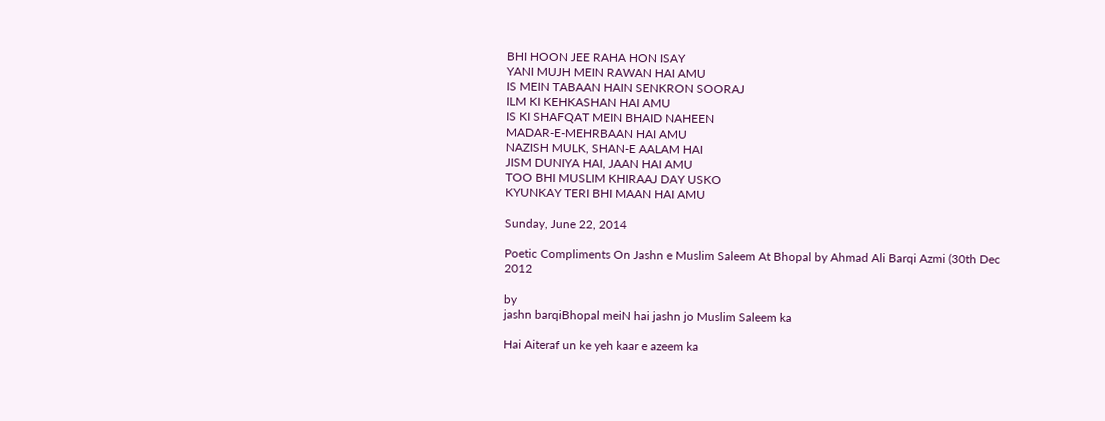BHI HOON JEE RAHA HON ISAY
YANI MUJH MEIN RAWAN HAI AMU
IS MEIN TABAAN HAIN SENKRON SOORAJ
ILM KI KEHKASHAN HAI AMU
IS KI SHAFQAT MEIN BHAID NAHEEN
MADAR-E-MEHRBAAN HAI AMU
NAZISH MULK, SHAN-E AALAM HAI
JISM DUNIYA HAI, JAAN HAI AMU
TOO BHI MUSLIM KHIRAAJ DAY USKO
KYUNKAY TERI BHI MAAN HAI AMU

Sunday, June 22, 2014

Poetic Compliments On Jashn e Muslim Saleem At Bhopal by Ahmad Ali Barqi Azmi (30th Dec 2012

by
jashn barqiBhopal meiN hai jashn jo Muslim Saleem ka

Hai Aiteraf un ke yeh kaar e azeem ka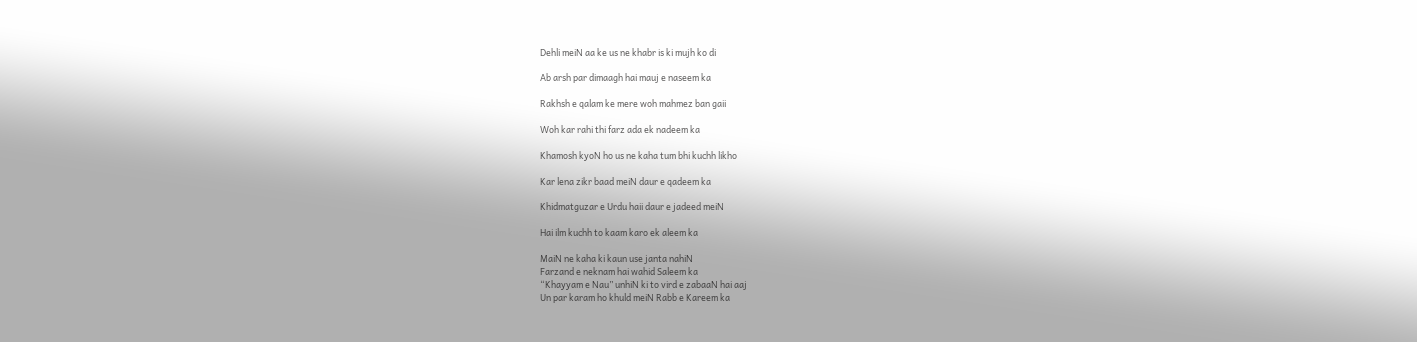Dehli meiN aa ke us ne khabr is ki mujh ko di

Ab arsh par dimaagh hai mauj e naseem ka

Rakhsh e qalam ke mere woh mahmez ban gaii

Woh kar rahi thi farz ada ek nadeem ka

Khamosh kyoN ho us ne kaha tum bhi kuchh likho

Kar lena zikr baad meiN daur e qadeem ka

Khidmatguzar e Urdu haii daur e jadeed meiN

Hai ilm kuchh to kaam karo ek aleem ka

MaiN ne kaha ki kaun use janta nahiN
Farzand e neknam hai wahid Saleem ka
“Khayyam e Nau” unhiN ki to vird e zabaaN hai aaj
Un par karam ho khuld meiN Rabb e Kareem ka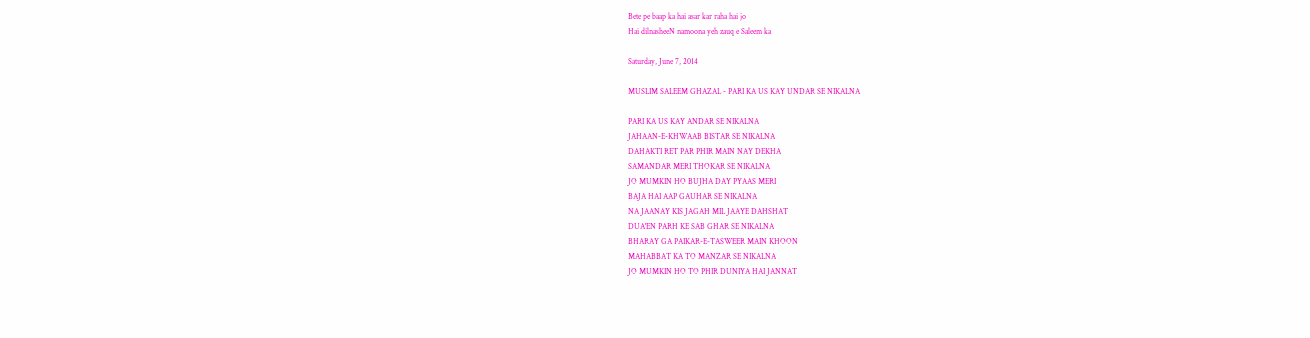Bete pe baap ka hai asar kar raha hai jo
Hai dilnasheeN namoona yeh zauq e Saleem ka

Saturday, June 7, 2014

MUSLIM SALEEM GHAZAL - PARI KA US KAY UNDAR SE NIKALNA

PARI KA US KAY ANDAR SE NIKALNA
JAHAAN-E-KHWAAB BISTAR SE NIKALNA
DAHAKTI RET PAR PHIR MAIN NAY DEKHA
SAMANDAR MERI THOKAR SE NIKALNA
JO MUMKIN HO BUJHA DAY PYAAS MERI
BAJA HAI AAP GAUHAR SE NIKALNA
NA JAANAY KIS JAGAH MIL JAAYE DAHSHAT
DUA'EN PARH KE SAB GHAR SE NIKALNA
BHARAY GA PAIKAR-E-TASWEER MAIN KHOON
MAHABBAT KA TO MANZAR SE NIKALNA
JO MUMKIN HO TO PHIR DUNIYA HAI JANNAT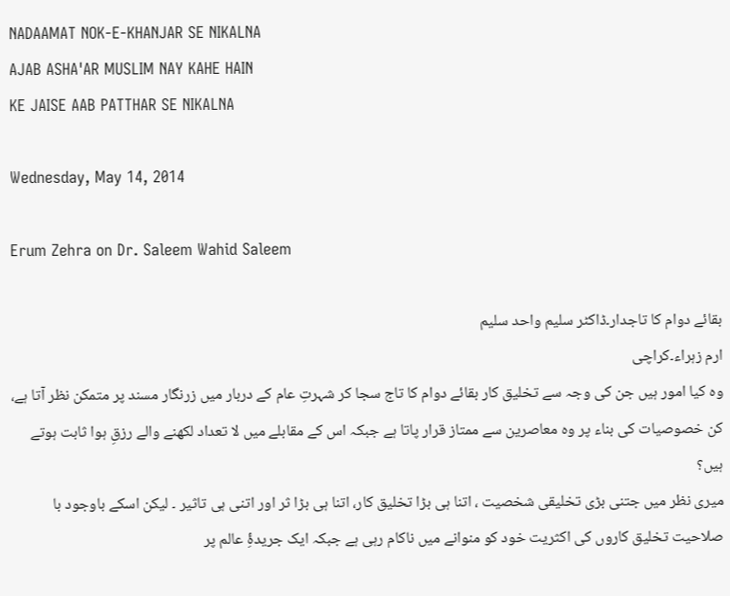NADAAMAT NOK-E-KHANJAR SE NIKALNA
AJAB ASHA'AR MUSLIM NAY KAHE HAIN
KE JAISE AAB PATTHAR SE NIKALNA

Wednesday, May 14, 2014

Erum Zehra on Dr. Saleem Wahid Saleem

بقائے دوام کا تاجدار۔ڈاکٹر سلیم واحد سلیم
ارم زہراء۔کراچی
وہ کیا امور ہیں جن کی وجہ سے تخلیق کار بقائے دوام کا تاج سجا کر شہرتِ عام کے دربار میں زرنگار مسند پر متمکن نظر آتا ہے، کن خصوصیات کی بناء پر وہ معاصرین سے ممتاز قرار پاتا ہے جبکہ اس کے مقابلے میں لا تعداد لکھنے والے رزقِ ہوا ثابت ہوتے ہیں؟
میری نظر میں جتنی بڑی تخلیقی شخصیت ، اتنا ہی بڑا تخلیق کار، اتنا ہی بڑا ثر اور اتنی ہی تاثیر ۔ لیکن اسکے باوجود با صلاحیت تخلیق کاروں کی اکثریت خود کو منوانے میں ناکام رہی ہے جبکہ ایک جریدۂِ عالم پر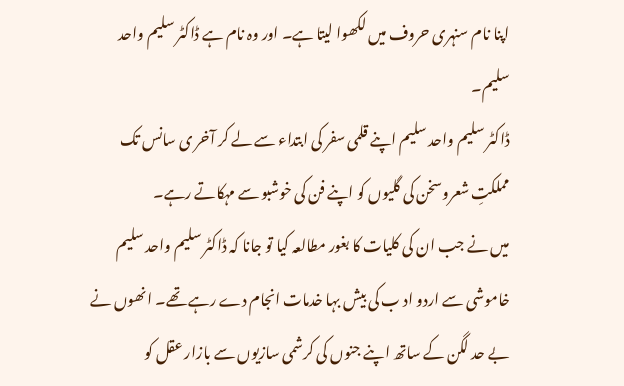اپنا نام سنہری حروف میں لکھوا لیتا ہے۔ اور وہ نام ہے ڈاکٹر سلیم واحد سلیم۔
ڈاکٹر سلیم واحد سلیم اپنے قلمی سفر کی ابتداء سے لے کر آخر ی سانس تک مملکتِ شعروسخن کی گلیوں کو اپنے فن کی خوشبو سے مہکاتے رہے۔
میں نے جب ان کی کلیات کا بغور مطالعہ کیا تو جانا کہ ڈاکٹر سلیم واحد سلیم خاموشی سے اردو اد ب کی بیش بہا خدمات انجام دے رہے تھے۔ انھوں نے بے حد لگن کے ساتھ اپنے جنوں کی کرشمی سازیوں سے بازار عقل کو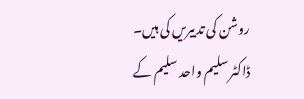روشن کی تدبیریں کی ہیں۔
ڈاکٹر سلیم واحد سلیم کے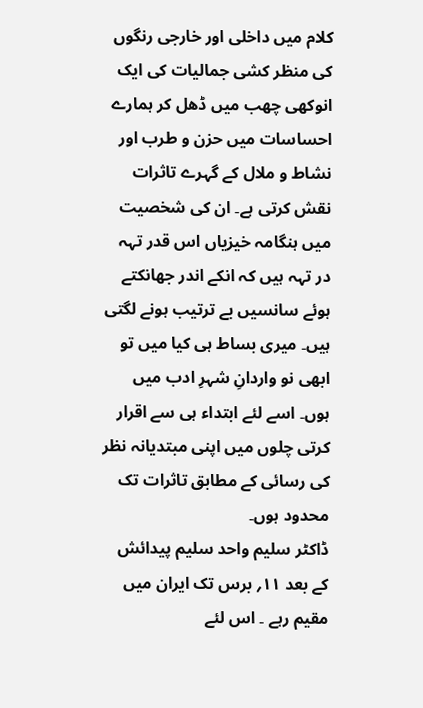کلام میں داخلی اور خارجی رنگوں کی منظر کشی جمالیات کی ایک انوکھی چھب میں ڈھل کر ہمارے احساسات میں حزن و طرب اور نشاط و ملال کے گہرے تاثرات نقش کرتی ہے۔ ان کی شخصیت میں ہنگامہ خیزیاں اس قدر تہہ در تہہ ہیں کہ انکے اندر جھانکتے ہوئے سانسیں بے ترتیب ہونے لگتی ہیں۔ میری بساط ہی کیا میں تو ابھی نو واردانِ شہرِ ادب میں ہوں۔ اسے لئے ابتداء ہی سے اقرار کرتی چلوں میں اپنی مبتدیانہ نظر کی رسائی کے مطابق تاثرات تک محدود ہوں۔
ڈاکٹر سلیم واحد سلیم پیدائش کے بعد ۱۱؍ برس تک ایران میں مقیم رہے ۔ اس لئے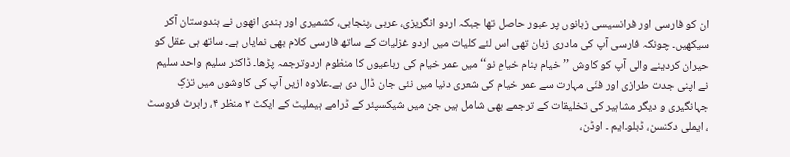ان کو فارسی اور فرانسیسی زبانوں پر عبور حاصل تھا جبکہ اردو انگریزی، عربی ،پنجابی، کشمیری اور ہندی انھوں نے ہندوستان آکر سیکھیں۔ چونکہ فارسی آپ کی مادری زبان تھی اس لئے کلیات میں اردو غزلیات کے ساتھ فارسی کلام بھی نمایاں ہے۔ ساتھ ہی عقل کو حیران کردینے والی آپ کو کاوش ’’خیام بنام خیامِ نو‘‘ میں عمر خیام کی رباعیوں کا منظوم اردوترجمہ پڑھا۔ ڈاکٹر سلیم واحد سلیم نے اپنی جدت طرازی اور فنّی مہارت سے عمر خیام کی شعری دنیا میں نئی جان ڈال دی ہے۔علاوہ ازیں آپ کی کاوشوں میں تزکِ جہانگیری و دیگر مشاہیر کی تخلیقات کے ترجمے بھی شامل ہیں جن میں شیکسپئر کے ڈرامے ہیملیٹ کے ایکٹ ۳ منظر ۴، رابرٹ فروسٹ ، ایملی دکنسن، ڈبلو۔ایم ۔ اوڈن،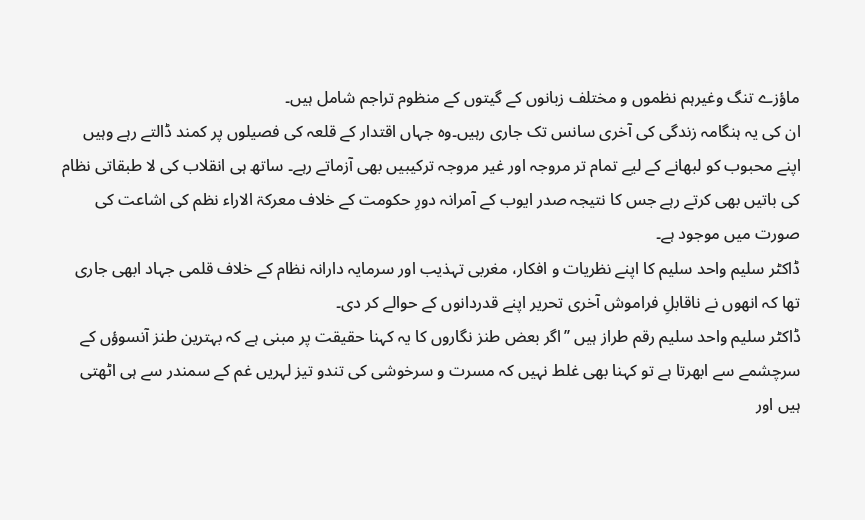ماؤزے تنگ وغیرہم نظموں و مختلف زبانوں کے گیتوں کے منظوم تراجم شامل ہیں۔
ان کی یہ ہنگامہ زندگی کی آخری سانس تک جاری رہیں۔وہ جہاں اقتدار کے قلعہ کی فصیلوں پر کمند ڈالتے رہے وہیں اپنے محبوب کو لبھانے کے لیے تمام تر مروجہ اور غیر مروجہ ترکیبیں بھی آزماتے رہے۔ ساتھ ہی انقلاب کی لا طبقاتی نظام کی باتیں بھی کرتے رہے جس کا نتیجہ صدر ایوب کے آمرانہ دورِ حکومت کے خلاف معرکۃ الاراء نظم کی اشاعت کی صورت میں موجود ہے۔
ڈاکٹر سلیم واحد سلیم کا اپنے نظریات و افکار، مغربی تہذیب اور سرمایہ دارانہ نظام کے خلاف قلمی جہاد ابھی جاری تھا کہ انھوں نے ناقابلِ فراموش آخری تحریر اپنے قدردانوں کے حوالے کر دی۔
ڈاکٹر سلیم واحد سلیم رقم طراز ہیں ’’اگر بعض طنز نگاروں کا یہ کہنا حقیقت پر مبنی ہے کہ بہترین طنز آنسوؤں کے سرچشمے سے ابھرتا ہے تو کہنا بھی غلط نہیں کہ مسرت و سرخوشی کی تندو تیز لہریں غم کے سمندر سے ہی اٹھتی ہیں اور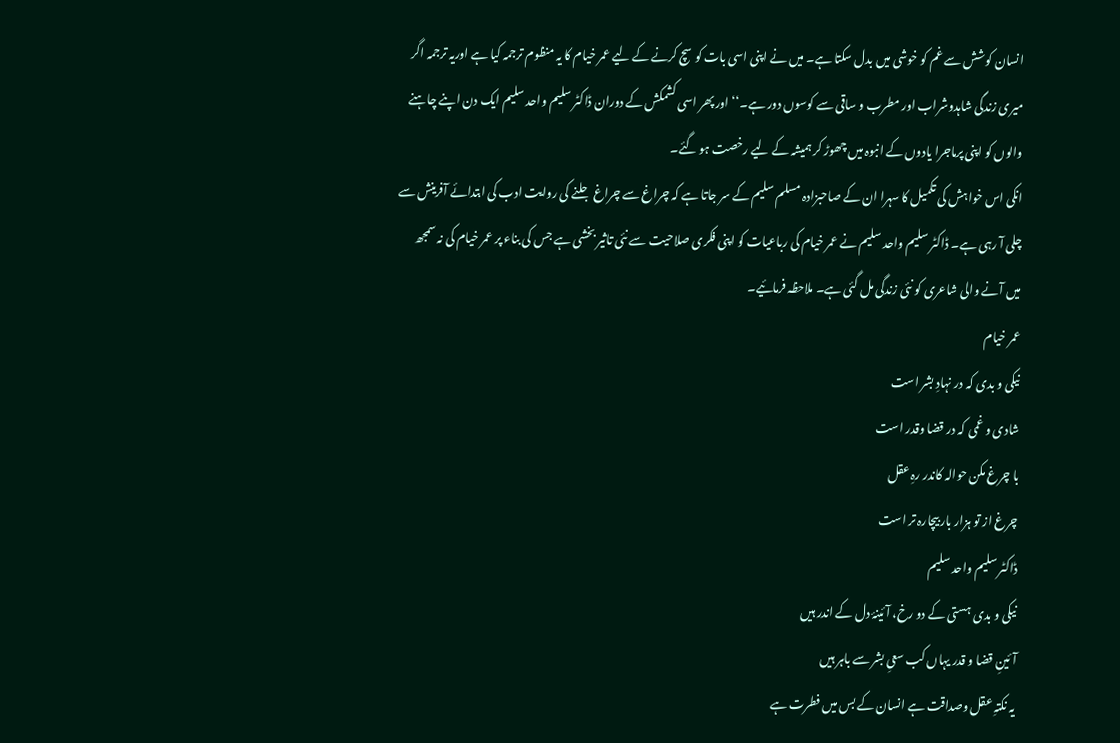انسان کوشش سے غم کو خوشی میں بدل سکتا ہے۔ میں نے اپنی اسی بات کو سچ کرنے کے لیے عمر خیام کا یہ منظوم ترجمہ کیا ہے اوریہ ترجمہ اگر میری زندگی شاہدوشراب اور مطرب و ساقی سے کوسوں دور ہے۔‘‘ اور پھر اسی کشمکش کے دوران ڈاکٹر سلیم واحد سلیم ایک دن اپنے چاہنے والوں کو اپنی پرماجرا یادوں کے انبوہ میں چھوڑ کر ہمیشہ کے لیے رخصت ہو گئے۔
انکی اس خواہش کی تکمیل کا سہرا ان کے صاحبزادہ مسلم سلیم کے سر جاتا ہے کہ چراغ سے چراغ جلنے کی روایت ادب کی ابتدائے آفرینش سے چلی آ رہی ہے۔ ڈاکٹر سلیم واحد سلیم نے عمر خیام کی رباعیات کو اپنی فکری صلاحیت سے نئی تاثیر بخشی ہے جس کی بناء پر عمر خیام کی نہ سمجھ میں آنے والی شاعری کو نئی زندگی مل گئی ہے۔ ملاحظہ فرمائیے۔
عمر خیام
نیکی و بدی کہ در نہادِ بشر است
شادی و غمی کہ در قضا وقدر است
با چرغ مکن حوالہ کاندر رہِ عقل
چرغ از تو ہزار بار بیچارہ تر است
ڈاکٹر سلیم واحد سلیم
نیکی و بدی ہستی کے دو رخ، آئینۂ دل کے اندر ہیں
آئینِ قضا و قدر یہاں کب سعیِ بشر سے باہر ہیں
یہ نکتہِ عقل وصداقت ہے انسان کے بس میں فطرت ہے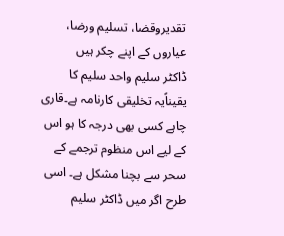تقدیروقضا، تسلیم ورضا، عیاروں کے اپنے چکر ہیں
ڈاکٹر سلیم واحد سلیم کا یقیناًیہ تخلیقی کارنامہ ہے۔قاری چاہے کسی بھی درجہ کا ہو اس کے لیے اس منظوم ترجمے کے سحر سے بچنا مشکل ہے۔ اسی طرح اگر میں ڈاکٹر سلیم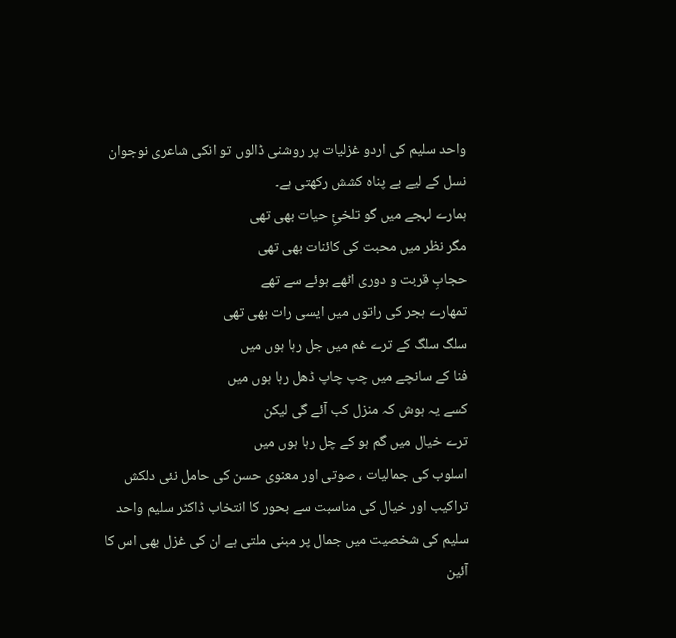واحد سلیم کی اردو غزلیات پر روشنی ڈالوں تو انکی شاعری نوجوان نسل کے لیے بے پناہ کشش رکھتی ہے۔
ہمارے لہجے میں گو تلخئِ حیات بھی تھی
مگر نظر میں محبت کی کائنات بھی تھی
حجابِ قربت و دوری اٹھے ہوئے سے تھے
تمھارے ہجر کی راتوں میں ایسی رات بھی تھی
سلگ سلگ کے ترے غم میں جل رہا ہوں میں
فنا کے سانچے میں چپ چاپ ڈھل رہا ہوں میں
کسے یہ ہوش کہ منزل کب آئے گی لیکن
ترے خیال میں گم ہو کے چل رہا ہوں میں
اسلوب کی جمالیات ، صوتی اور معنوی حسن کی حامل نئی دلکش تراکیب اور خیال کی مناسبت سے بحور کا انتخاب ڈاکٹر سلیم واحد سلیم کی شخصیت میں جمال پر مبنی ملتی ہے ان کی غزل بھی اس کا آئین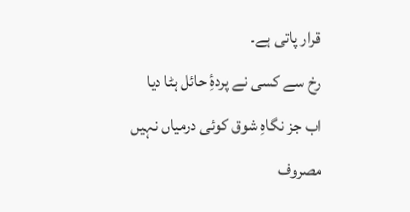قرار پاتی ہے۔
رخ سے کسی نے پردۂِ حائل ہٹا دیا
اب جز نگاہِ شوق کوئی درمیاں نہیں
مصروف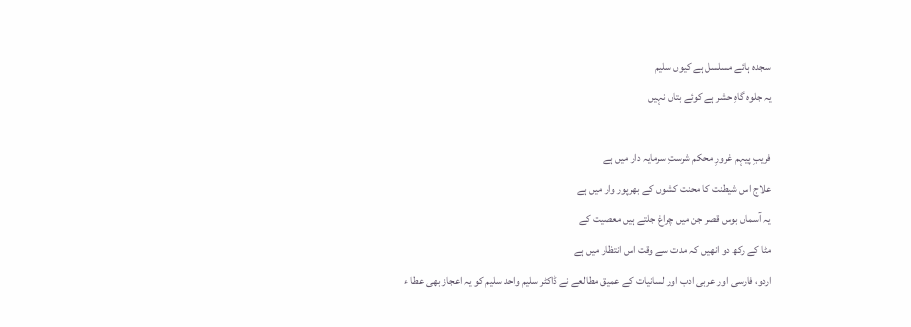سجدہ ہائے مسلسل ہے کیوں سلیم
یہ جلوہ گاہِ حشر ہے کوئے بتاں نہیں

فریبِ پیہم غرورِ محکم شرستِ سرمایہ دار میں ہے
علاج اس شیطنت کا محنت کشوں کے بھرپور وار میں ہے
یہ آسماں بوس قصر جن میں چراغ جلتے ہیں معصیت کے
مٹا کے رکھ دو انھیں کہ مدت سے وقت اس انتظار میں ہے
اردو، فارسی اور عربی ادب اور لسانیات کے عمیق مطالعے نے ڈاکٹر سلیم واحد سلیم کو یہ اعجاز بھی عطا ء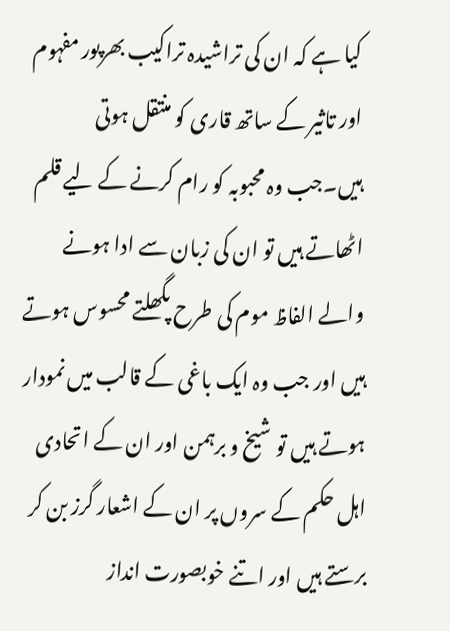کیا ہے کہ ان کی تراشیدہ تراکیب بھرپور مفہوم اور تاثیر کے ساتھ قاری کو منتقل ہوتی ہیں۔جب وہ محبوبہ کو رام کرنے کے لیے قلم اٹھاتے ہیں تو ان کی زبان سے ادا ہونے والے الفاظ موم کی طرح پگھلتے محسوس ہوتے ہیں اور جب وہ ایک باغی کے قالب میں نمودار ہوتے ہیں تو شیخ و برہمن اور ان کے اتحادی اہل حکم کے سروں پر ان کے اشعار گرز بن کر برستے ہیں اور اتنے خوبصورت انداز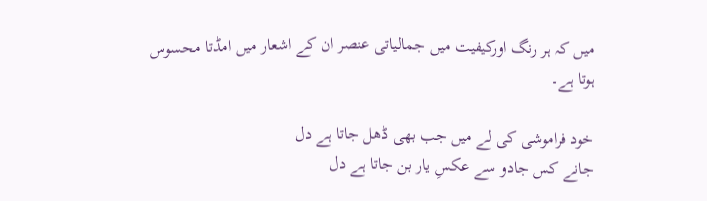میں کہ ہر رنگ اورکیفیت میں جمالیاتی عنصر ان کے اشعار میں امڈتا محسوس ہوتا ہے۔

خود فراموشی کی لے میں جب بھی ڈھل جاتا ہے دل
جانے کس جادو سے عکسِ یار بن جاتا ہے دل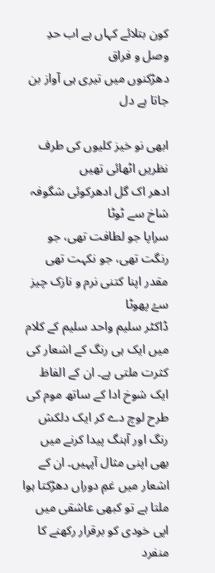کون بتلائے کہاں ہے اب حدِ وصل و فراق
دھڑکنوں میں تیری ہی آواز بن جاتا ہے دل

ابھی نو خیز کلیوں کی طرف نظریں اٹھائی تھیں
ادھر اک گل ادھرکوئی شگوفہ شاخ سے ٹوٹا
سراپا جو لطافت تھی، جو رنگت تھی، جو نکہت تھی
مقدر اپنا کتنی نرم و نازک چیز سےُ پھوٹا
ڈاکٹر سلیم واحد سلیم کے کلام میں ایک ہی رنگ کے اشعار کی کثرت ملتی ہے۔ ان کے الفاظ ایک شوخ ادا کے ساتھ موم کی طرح لوچ دے کر ایک دلکش رنگ اور آہنگ پیدا کرنے میں بھی اپنی مثال آپہیں۔ ان کے اشعار میں غمِ دوراں دھڑکتا ہوا ملتا ہے تو کبھی عاشقی میں اپی خودی کو برقرار رکھنے کا منفرد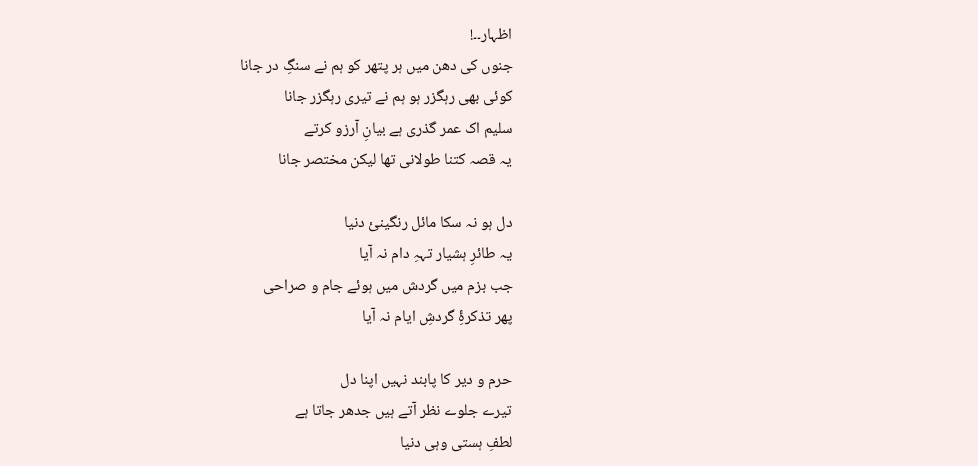اظہار۔۔!
جنوں کی دھن میں ہر پتھر کو ہم نے سنگِ در جانا
کوئی بھی رہگزر ہو ہم نے تیری رہگزر جانا
سلیم اک عمر گذری ہے بیانِ آرزو کرتے
یہ قصہ کتنا طولانی تھا لیکن مختصر جانا

دل ہو نہ سکا مائل رنگینئ دنیا
یہ طائرِ ہشیار تہہِ دام نہ آیا
جب بزم میں گردش میں ہوئے جام و صراحی
پھر تذکرۂِ گردشِ ایام نہ آیا

حرم و دیر کا پابند نہیں اپنا دل
تیرے جلوے نظر آتے ہیں جدھر جاتا ہے
لطفِ ہستی وہی دنیا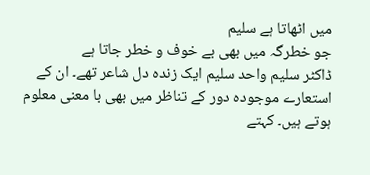میں اٹھاتا ہے سلیم
جو خطرگہ میں بھی بے خوف و خطر جاتا ہے
ڈاکٹر سلیم واحد سلیم ایک زندہ دل شاعر تھے۔ ان کے استعارے موجودہ دور کے تناظر میں بھی با معنی معلوم ہوتے ہیں۔ کہتے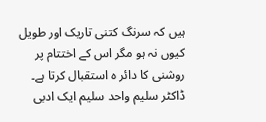ہیں کہ سرنگ کتنی تاریک اور طویل کیوں نہ ہو مگر اس کے اختتام پر روشنی کا دائر ہ استقبال کرتا ہے۔
ڈاکٹر سلیم واحد سلیم ایک ادبی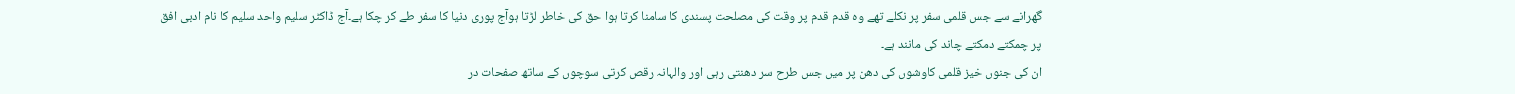گھرانے سے جس قلمی سفر پر نکلے تھے وہ قدم قدم پر وقت کی مصلحت پسندی کا سامنا کرتا ہوا حق کی خاطر لڑتا ہوآج پوری دنیا کا سفر طے کر چکا ہے۔آج ڈاکٹر سلیم واحد سلیم کا نام ادبی افق پر چمکتے دمکتے چاند کی مانند ہے۔
ان کی جنوں خیز قلمی کاوشوں کی دھن پر میں جس طرح سر دھنتی رہی اور والہانہ رقص کرتی سوچوں کے ساتھ صفحات در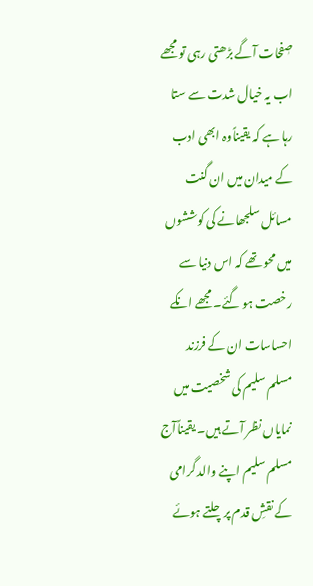صٖفحات آگے بڑھتی رہی تو مجھے اب یہ خیال شدت سے ستا رہا ہے کہ یقیناًوہ ابھی ادب کے میدان میں ان گنت مسائل سلجھانے کی کوششوں میں محو تھے کہ اس دنیا سے رخصت ہو گئے۔ مجھے انکے احساسات ان کے فرزند مسلم سلیم کی شخصیت میں نمایاں نظر آتے ہیں۔ یقیناًآج مسلم سلیم اپنے والد گرامی کے نقشِ قدم پرچلتے ہوئے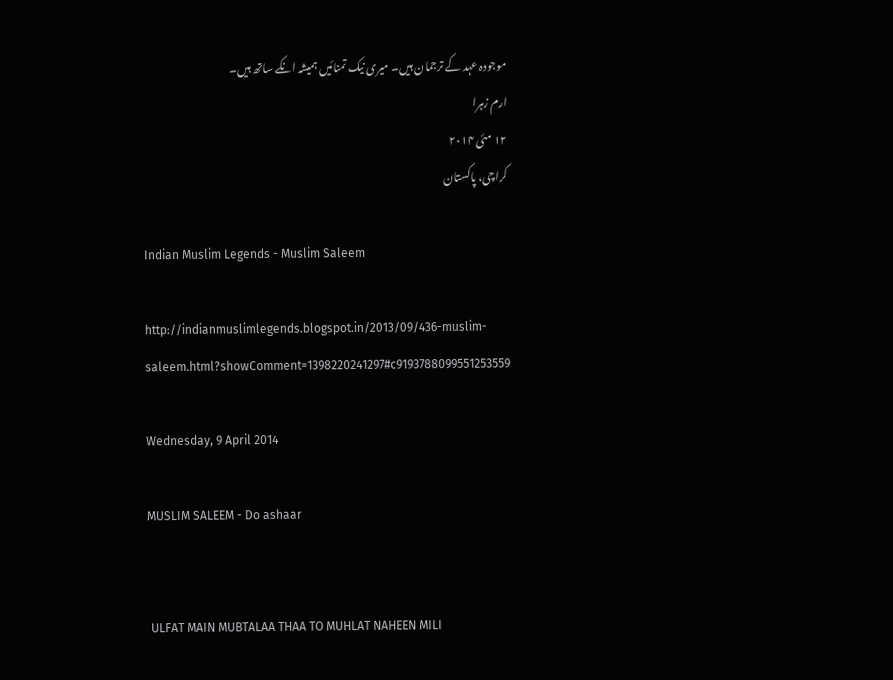موجودہ عہد کے ترجمان ہیں۔ میری نیک تمنائیں ہمیشہ انکے ساتھ ہیں۔
ارم زہرا
۱۲ مئی ۲۰۱۴
کراچی، پاکستان

Indian Muslim Legends - Muslim Saleem

http://indianmuslimlegends.blogspot.in/2013/09/436-muslim-saleem.html?showComment=1398220241297#c9193788099551253559

Wednesday, 9 April 2014

MUSLIM SALEEM - Do ashaar


 ULFAT MAIN MUBTALAA THAA TO MUHLAT NAHEEN MILI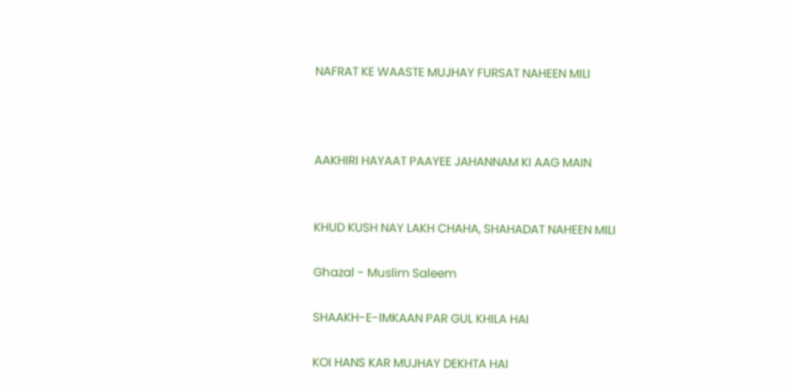NAFRAT KE WAASTE MUJHAY FURSAT NAHEEN MILI



AAKHIRI HAYAAT PAAYEE JAHANNAM KI AAG MAIN


KHUD KUSH NAY LAKH CHAHA, SHAHADAT NAHEEN MILI

Ghazal - Muslim Saleem

SHAAKH-E-IMKAAN PAR GUL KHILA HAI

KOI HANS KAR MUJHAY DEKHTA HAI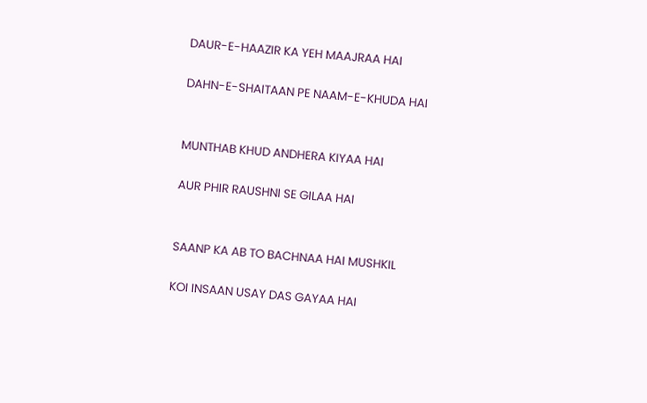DAUR-E-HAAZIR KA YEH MAAJRAA HAI

DAHN-E-SHAITAAN PE NAAM-E-KHUDA HAI


MUNTHAB KHUD ANDHERA KIYAA HAI

AUR PHIR RAUSHNI SE GILAA HAI


SAANP KA AB TO BACHNAA HAI MUSHKIL

KOI INSAAN USAY DAS GAYAA HAI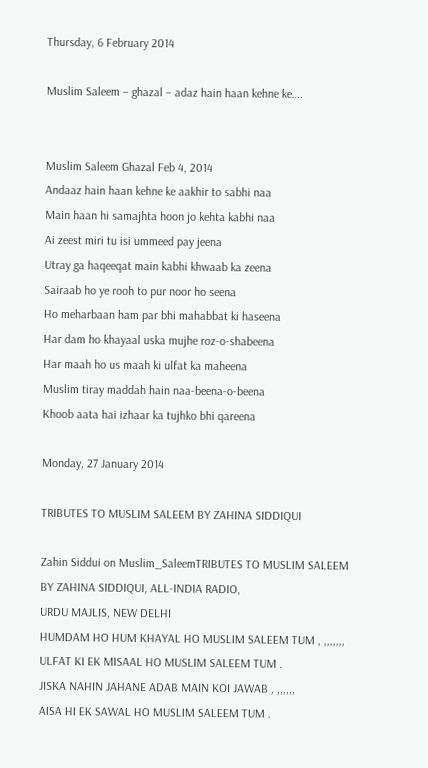Thursday, 6 February 2014

Muslim Saleem – ghazal – adaz hain haan kehne ke….


Muslim Saleem Ghazal Feb 4, 2014
Andaaz hain haan kehne ke aakhir to sabhi naa
Main haan hi samajhta hoon jo kehta kabhi naa
Ai zeest miri tu isi ummeed pay jeena
Utray ga haqeeqat main kabhi khwaab ka zeena
Sairaab ho ye rooh to pur noor ho seena
Ho meharbaan ham par bhi mahabbat ki haseena
Har dam ho khayaal uska mujhe roz-o-shabeena
Har maah ho us maah ki ulfat ka maheena
Muslim tiray maddah hain naa-beena-o-beena
Khoob aata hai izhaar ka tujhko bhi qareena

Monday, 27 January 2014

TRIBUTES TO MUSLIM SALEEM BY ZAHINA SIDDIQUI

Zahin Siddui on Muslim_SaleemTRIBUTES TO MUSLIM SALEEM
BY ZAHINA SIDDIQUI, ALL-INDIA RADIO,
URDU MAJLIS, NEW DELHI
HUMDAM HO HUM KHAYAL HO MUSLIM SALEEM TUM , ,,,,,,,
ULFAT KI EK MISAAL HO MUSLIM SALEEM TUM .
JISKA NAHIN JAHANE ADAB MAIN KOI JAWAB , ,,,,,,
AISA HI EK SAWAL HO MUSLIM SALEEM TUM .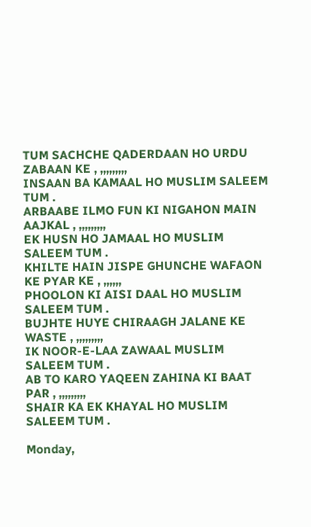TUM SACHCHE QADERDAAN HO URDU ZABAAN KE , ,,,,,,,,,
INSAAN BA KAMAAL HO MUSLIM SALEEM TUM .
ARBAABE ILMO FUN KI NIGAHON MAIN AAJKAL , ,,,,,,,,,
EK HUSN HO JAMAAL HO MUSLIM SALEEM TUM .
KHILTE HAIN JISPE GHUNCHE WAFAON KE PYAR KE , ,,,,,,
PHOOLON KI AISI DAAL HO MUSLIM SALEEM TUM .
BUJHTE HUYE CHIRAAGH JALANE KE WASTE , ,,,,,,,,,
IK NOOR-E-LAA ZAWAAL MUSLIM SALEEM TUM .
AB TO KARO YAQEEN ZAHINA KI BAAT PAR , ,,,,,,,,,
SHAIR KA EK KHAYAL HO MUSLIM SALEEM TUM .

Monday,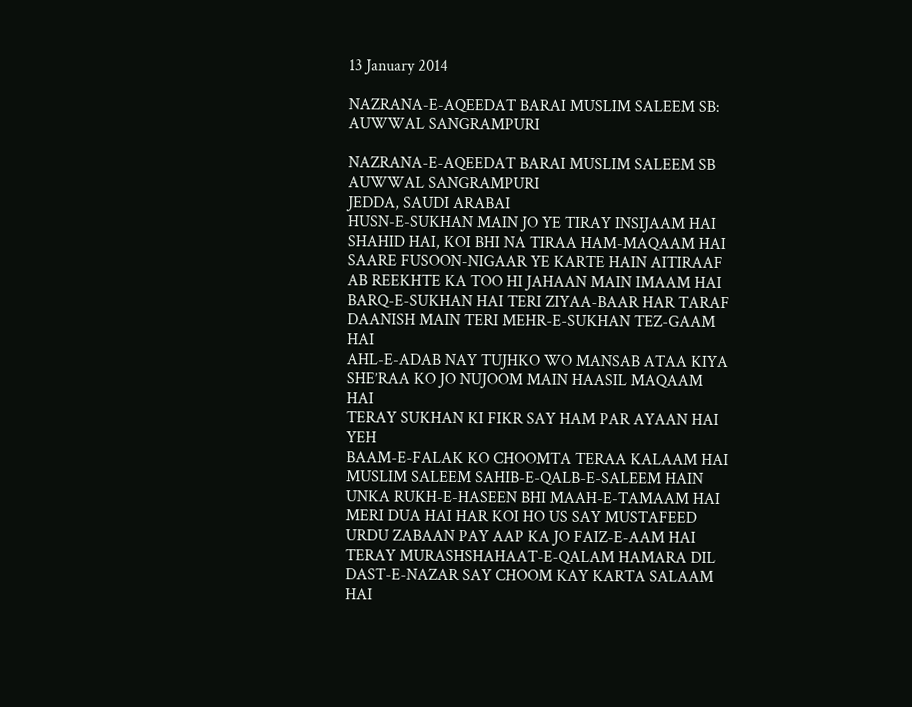13 January 2014

NAZRANA-E-AQEEDAT BARAI MUSLIM SALEEM SB: AUWWAL SANGRAMPURI

NAZRANA-E-AQEEDAT BARAI MUSLIM SALEEM SB
AUWWAL SANGRAMPURI
JEDDA, SAUDI ARABAI
HUSN-E-SUKHAN MAIN JO YE TIRAY INSIJAAM HAI
SHAHID HAI, KOI BHI NA TIRAA HAM-MAQAAM HAI
SAARE FUSOON-NIGAAR YE KARTE HAIN AITIRAAF
AB REEKHTE KA TOO HI JAHAAN MAIN IMAAM HAI
BARQ-E-SUKHAN HAI TERI ZIYAA-BAAR HAR TARAF
DAANISH MAIN TERI MEHR-E-SUKHAN TEZ-GAAM HAI
AHL-E-ADAB NAY TUJHKO WO MANSAB ATAA KIYA
SHE’RAA KO JO NUJOOM MAIN HAASIL MAQAAM HAI
TERAY SUKHAN KI FIKR SAY HAM PAR AYAAN HAI YEH
BAAM-E-FALAK KO CHOOMTA TERAA KALAAM HAI
MUSLIM SALEEM SAHIB-E-QALB-E-SALEEM HAIN
UNKA RUKH-E-HASEEN BHI MAAH-E-TAMAAM HAI
MERI DUA HAI HAR KOI HO US SAY MUSTAFEED
URDU ZABAAN PAY AAP KA JO FAIZ-E-AAM HAI
TERAY MURASHSHAHAAT-E-QALAM HAMARA DIL
DAST-E-NAZAR SAY CHOOM KAY KARTA SALAAM HAI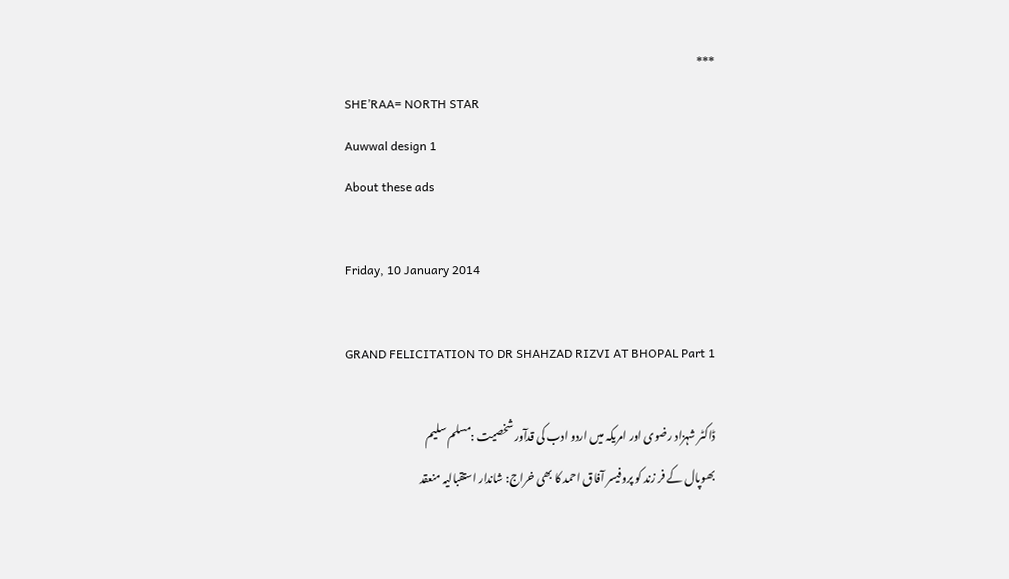***
SHE’RAA= NORTH STAR
Auwwal design 1
About these ads

Friday, 10 January 2014

GRAND FELICITATION TO DR SHAHZAD RIZVI AT BHOPAL Part 1

ڈاکٹر شہزاد رضوی اور امریکہ میں اردو ادب کی قدآور شخصیت :مسلم سلیم
بھوپال کے فر زند کو پروفیسر آفاق احمد کا بھی خراج: شاندار استقبالیہ منعقد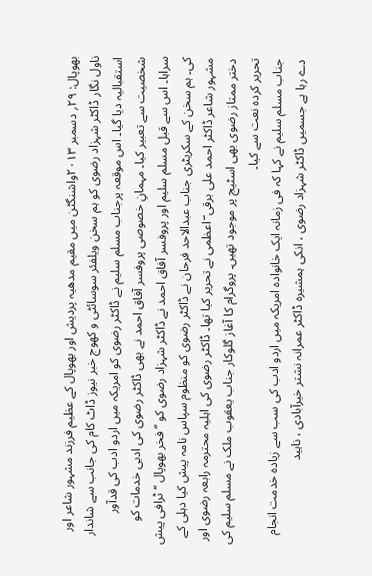بھوپال: ۲۹؍ دسمبر ۲۰۱۳واشنگٹن میں مقیم مدھیہ پردیش اور بھوپال کے عظیم فرزند مشہور شاعر اور ناول نگار ڈاکٹر شہزاد رضوی کو ہم سخن ویلفئر سوسائٹی و کھوج خبر نیوز ڈاٹ کام کی جانب سے شاندار استقبالیہ دیا گیا۔ اس موقعہ پرجناب مسلم سلیم نے ڈاکٹر رضوی کو امریکہ میں اردو ادب کی قدآور شخصیت سے تعبیر کیا۔ مہمانِ خصوصی پروفسر آفاق احمد نے بھی ڈاکٹر رضوی کی ادبی خدمات کو سراہا۔ اس سے قبل مسلم سلیم اور پروفسر آفاق احمد نے ڈاکٹر شہزاد رضوی کو ’’فخر بھوپال ‘‘ ٹرافی پیش کی۔ ہم سخن کے سکریٹری جناب عبدالاحد فرحان نے ڈاکٹر رضوی کو منظوم سپاس نامہ پیش کیا دہلی کے مشہور شاعر ڈاکٹر احمد علی برقی ؔ اعظمی نے تحریر کیا تھا۔ ڈاکٹر رضوی کی اہلیہ محترمہ رابعہ رضوی اور دختر ممتاز رضوی بھی اسٹیج پر موجود تھیں۔ پروگرام کا آغاز گلوکار جناب یعقوب ملک نے مسلم سلیم کی تحریر کردہ نعت سے کیا۔
جناب مسلم سلیم نے کہا کہ فی زمانہ ایک خانوادہ امریکہ میں اردو ادب کی سب سے زیادہ خدمت انجام دے رہا ہے جسمیں ڈاکٹر شہزاد رضوی ، انکی ہمشیرہ ڈاکٹر عمرانہ نشتر خیرآبادی ، ناہید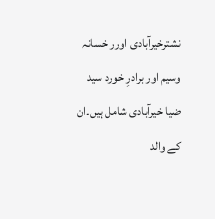نشترخیرآبادی اورر خسانہ وسیم اور برادرِ خورد سید ضیا خیرآبادی شامل ہیں۔ان کے والد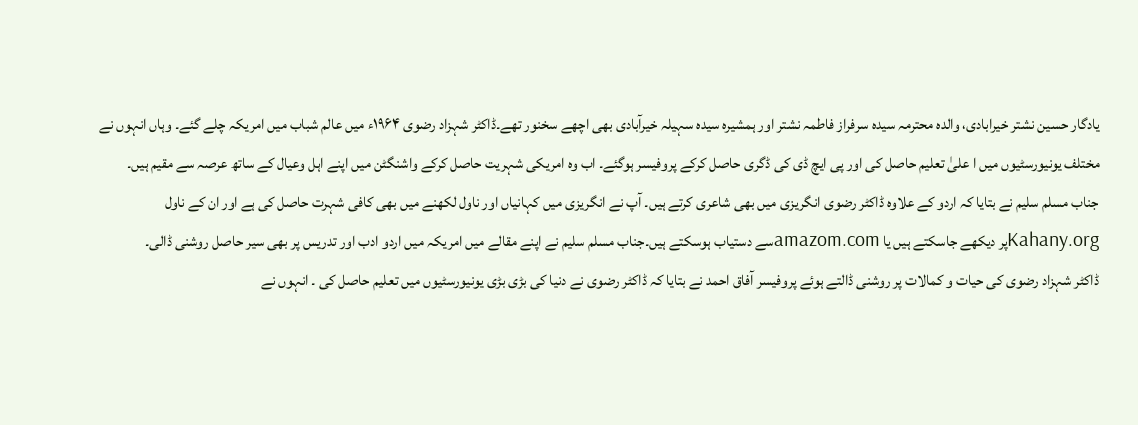یادگار حسین نشتر خیرابادی، والدہ محترمہ سیدہ سرفراز فاطمہ نشتر اور ہمشیرہ سیدہ سہیلہ خیرآبادی بھی اچھے سخنور تھے۔ڈاکٹر شہزاد رضوی ۱۹۶۴ء میں عالم شباب میں امریکہ چلے گئے۔ وہاں انہوں نے مختلف یونیورسٹیوں میں ا علیٰ تعلیم حاصل کی اور پی ایچ ڈی کی ڈگری حاصل کرکے پروفیسر ہوگئے۔ اب وہ امریکی شہریت حاصل کرکے واشنگٹن میں اپنے اہل وعیال کے ساتھ عرصہ سے مقیم ہیں۔
جناب مسلم سلیم نے بتایا کہ اردو کے علاوہ ڈاکٹر رضوی انگریزی میں بھی شاعری کرتے ہیں۔ آپ نے انگریزی میں کہانیاں اور ناول لکھنے میں بھی کافی شہرت حاصل کی ہے اور ان کے ناول Kahany.orgپر دیکھے جاسکتے ہیں یا amazom.comسے دستیاب ہوسکتے ہیں۔جناب مسلم سلیم نے اپنے مقالے میں امریکہ میں اردو ادب اور تدریس پر بھی سیر حاصل روشنی ڈالی۔
ڈاکٹر شہزاد رضوی کی حیات و کمالات پر روشنی ڈالتے ہوئے پروفیسر آفاق احمد نے بتایا کہ ڈاکٹر رضوی نے دنیا کی بڑی بڑی یونیورسٹیوں میں تعلیم حاصل کی ۔ انہوں نے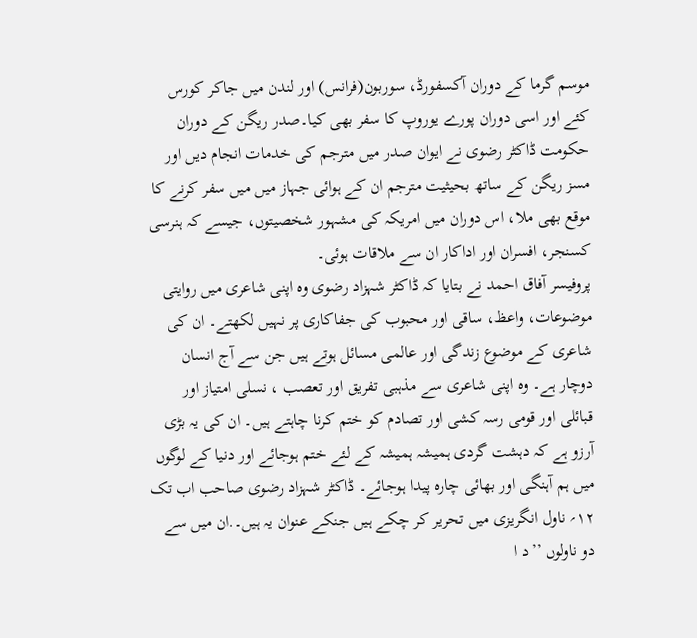موسم گرما کے دوران آکسفورڈ، سوربون(فرانس) اور لندن میں جاکر کورس کئے اور اسی دوران پورے یوروپ کا سفر بھی کیا۔صدر ریگن کے دوران حکومت ڈاکٹر رضوی نے ایوان صدر میں مترجم کی خدمات انجام دیں اور مسز ریگن کے ساتھ بحیثیت مترجم ان کے ہوائی جہاز میں میں سفر کرنے کا موقع بھی ملا، اس دوران میں امریکہ کی مشہور شخصیتوں، جیسے کہ ہنرسی کسنجر، افسران اور اداکار ان سے ملاقات ہوئی۔
پروفیسر آفاق احمد نے بتایا کہ ڈاکٹر شہزاد رضوی وہ اپنی شاعری میں روایتی موضوعات، واعظ، ساقی اور محبوب کی جفاکاری پر نہیں لکھتے۔ ان کی شاعری کے موضوع زندگی اور عالمی مسائل ہوتے ہیں جن سے آج انسان دوچار ہے۔ وہ اپنی شاعری سے مذہبی تفریق اور تعصب ، نسلی امتیاز اور قبائلی اور قومی رسہ کشی اور تصادم کو ختم کرنا چاہتے ہیں۔ ان کی یہ بڑی آرزو ہے کہ دہشت گردی ہمیشہ ہمیشہ کے لئے ختم ہوجائے اور دنیا کے لوگوں میں ہم آہنگی اور بھائی چارہ پیدا ہوجائے۔ ڈاکٹر شہزاد رضوی صاحب اب تک ۱۲؍ ناول انگریزی میں تحریر کر چکے ہیں جنکے عنوان یہ ہیں۔.ان میں سے دو ناولوں ’’د ا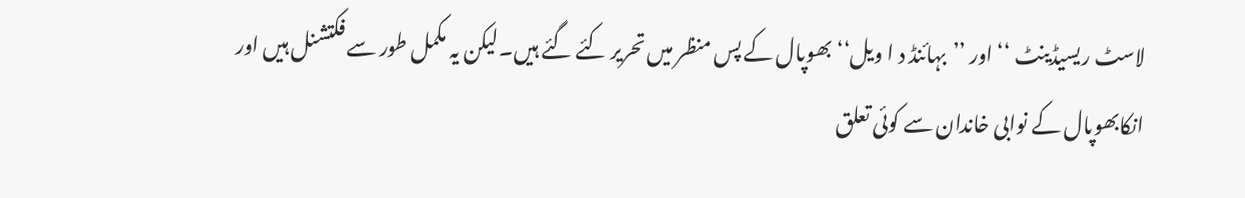لاسٹ ریسیڈینٹ ‘‘ اور ’’بہائنڈ د ا ویل‘‘ بھوپال کے پس منظر میں تحریر کئے گئے ہیں۔لیکن یہ مکمل طور سے فکتشنل ہیں اور انکابھوپال کے نوابی خاندان سے کوئی تعلق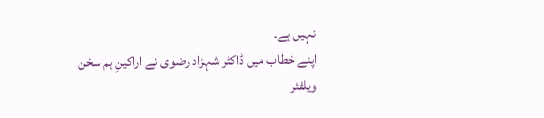نہیں ہے۔
اپنے خطاب میں ڈاکٹر شہزاد رضوی نے اراکینِ ہم سخن ویلفئر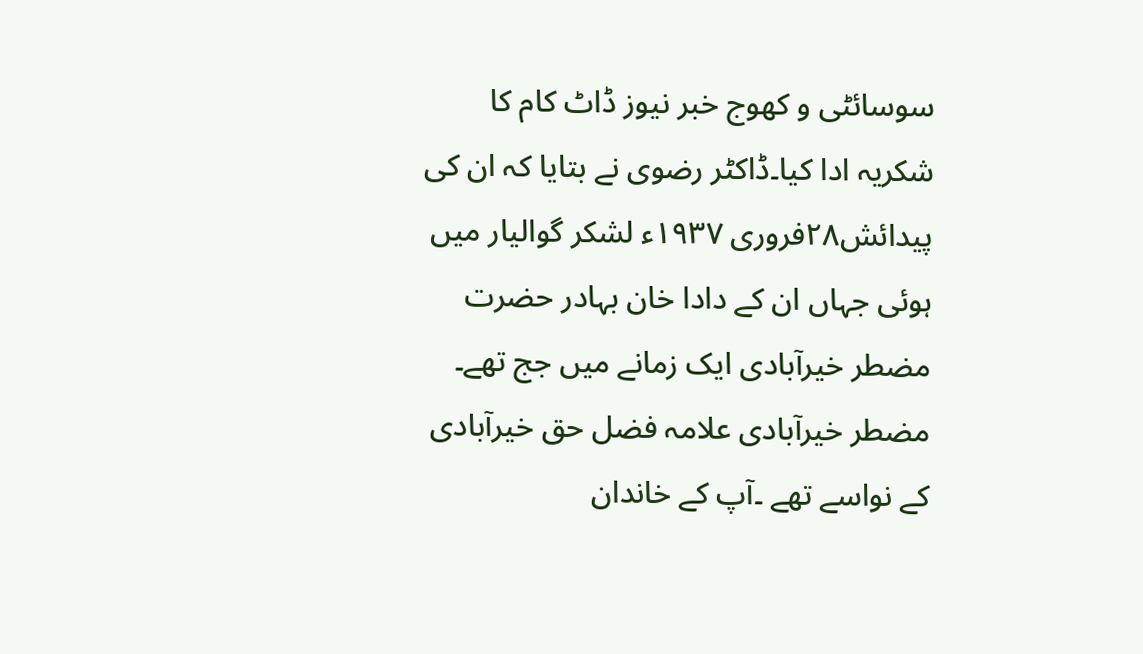سوسائٹی و کھوج خبر نیوز ڈاٹ کام کا شکریہ ادا کیا۔ڈاکٹر رضوی نے بتایا کہ ان کی پیدائش۲۸فروری ۱۹۳۷ء لشکر گوالیار میں ہوئی جہاں ان کے دادا خان بہادر حضرت مضطر خیرآبادی ایک زمانے میں جج تھے۔ مضطر خیرآبادی علامہ فضل حق خیرآبادی کے نواسے تھے ۔آپ کے خاندان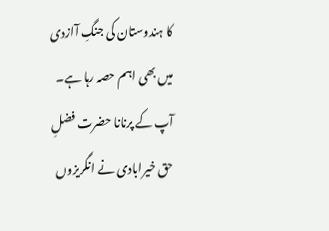کا ہندوستان کی جنگِ آازدی میں بھی اہم حصہ رہا ہے۔ آپ کے پرنانا حضرت فضلِ حق خیرابادی نے انگریزوں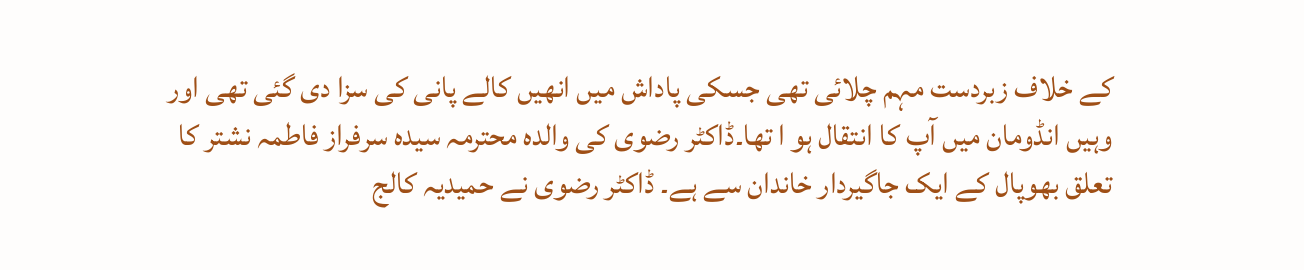کے خلاف زبردست مہم چلائی تھی جسکی پاداش میں انھیں کالے پانی کی سزا دی گئی تھی اور وہیں انڈومان میں آپ کا انتقال ہو ا تھا۔ڈاکٹر رضوی کی والدہ محترمہ سیدہ سرفراز فاطمہ نشتر کا تعلق بھوپال کے ایک جاگیردار خاندان سے ہے۔ ڈاکٹر رضوی نے حمیدیہ کالج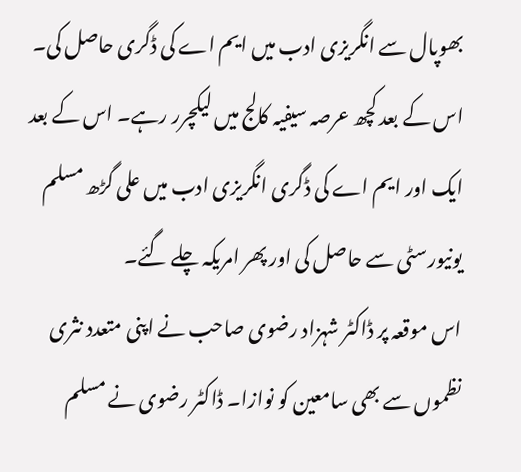بھوپال سے انگریزی ادب میں ایم اے کی ڈگری حاصل کی۔ اس کے بعد کچھ عرصہ سیفیہ کالج میں لیکچرر رہے۔ اس کے بعد ایک اور ایم اے کی ڈگری انگریزی ادب میں علی گڑھ مسلم یونیورسٹی سے حاصل کی اور پھر امریکہ چلے گئے۔
اس موقعہ پر ڈاکٹر شہزاد رضوی صاحب نے اپنی متعدد نثری نظموں سے بھی سامعین کو نوازا۔ ڈاکٹر رضوی نے مسلم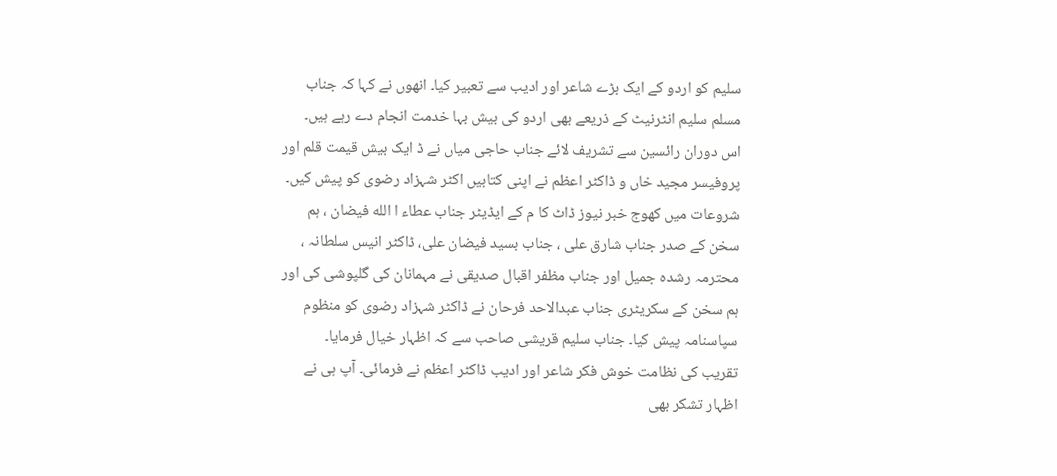سلیم کو اردو کے ایک بڑے شاعر اور ادیب سے تعبیر کیا۔ انھوں نے کہا کہ جناب مسلم سلیم انٹرنیٹ کے ذریعے بھی اردو کی بیش بہا خدمت انجام دے رہے ہیں۔
اس دوران رائسین سے تشریف لائے جناب حاجی میاں نے ڈ ایک بیش قیمت قلم اور پروفیسر مجید خاں و ڈاکٹر اعظم نے اپنی کتابیں اکٹر شہزاد رضوی کو پیش کیں۔
شروعات میں کھوج خبر نیوز ڈاٹ کا م کے ایڈیٹر جناب عطاء ا الله فیضان ، ہم سخن کے صدر جناب شارق علی ، جناب بسید فیضان علی، ڈاکٹر انیس سلطانہ ، محترمہ رشدہ جمیل اور جناب مظفر اقبال صدیقی نے مہمانان کی گلپوشی کی اور ہم سخن کے سکریٹری جناب عبدالاحد فرحان نے ڈاکٹر شہزاد رضوی کو منظوم سپاسنامہ پیش کیا۔ جناب سلیم قریشی صاحب سے کہ اظہار خیال فرمایا۔
تقریب کی نظامت خوش فکر شاعر اور ادیب ڈاکٹر اعظم نے فرمائی۔ آپ ہی نے اظہار تشکر بھی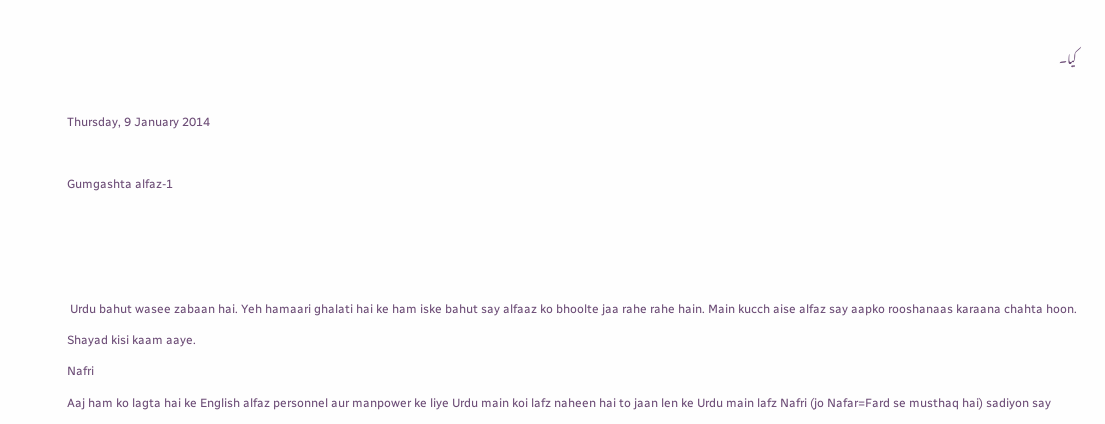کیا۔

Thursday, 9 January 2014

Gumgashta alfaz-1



 Urdu bahut wasee zabaan hai. Yeh hamaari ghalati hai ke ham iske bahut say alfaaz ko bhoolte jaa rahe rahe hain. Main kucch aise alfaz say aapko rooshanaas karaana chahta hoon. Shayad kisi kaam aaye.
Nafri
Aaj ham ko lagta hai ke English alfaz personnel aur manpower ke liye Urdu main koi lafz naheen hai to jaan len ke Urdu main lafz Nafri (jo Nafar=Fard se musthaq hai) sadiyon say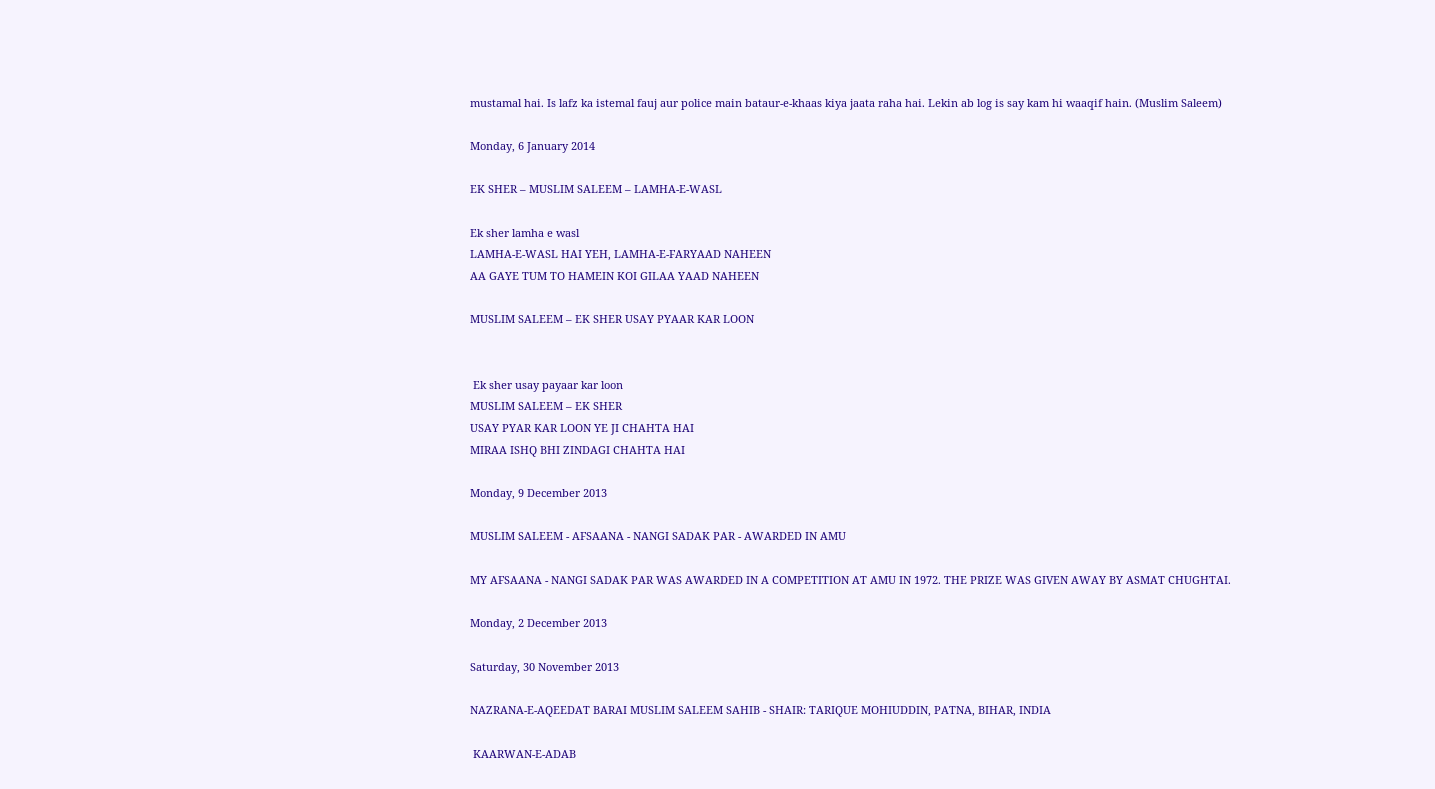mustamal hai. Is lafz ka istemal fauj aur police main bataur-e-khaas kiya jaata raha hai. Lekin ab log is say kam hi waaqif hain. (Muslim Saleem)

Monday, 6 January 2014

EK SHER – MUSLIM SALEEM – LAMHA-E-WASL

Ek sher lamha e wasl
LAMHA-E-WASL HAI YEH, LAMHA-E-FARYAAD NAHEEN
AA GAYE TUM TO HAMEIN KOI GILAA YAAD NAHEEN

MUSLIM SALEEM – EK SHER USAY PYAAR KAR LOON


 Ek sher usay payaar kar loon
MUSLIM SALEEM – EK SHER
USAY PYAR KAR LOON YE JI CHAHTA HAI
MIRAA ISHQ BHI ZINDAGI CHAHTA HAI

Monday, 9 December 2013

MUSLIM SALEEM - AFSAANA - NANGI SADAK PAR - AWARDED IN AMU

MY AFSAANA - NANGI SADAK PAR WAS AWARDED IN A COMPETITION AT AMU IN 1972. THE PRIZE WAS GIVEN AWAY BY ASMAT CHUGHTAI.

Monday, 2 December 2013

Saturday, 30 November 2013

NAZRANA-E-AQEEDAT BARAI MUSLIM SALEEM SAHIB - SHAIR: TARIQUE MOHIUDDIN, PATNA, BIHAR, INDIA

 KAARWAN-E-ADAB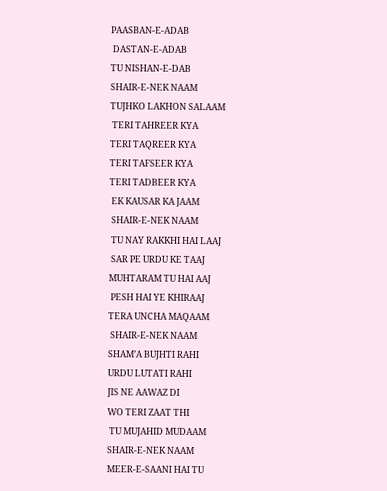PAASBAN-E-ADAB
 DASTAN-E-ADAB
TU NISHAN-E-DAB
SHAIR-E-NEK NAAM
TUJHKO LAKHON SALAAM
 TERI TAHREER KYA
TERI TAQREER KYA
TERI TAFSEER KYA
TERI TADBEER KYA
 EK KAUSAR KA JAAM
 SHAIR-E-NEK NAAM
 TU NAY RAKKHI HAI LAAJ
 SAR PE URDU KE TAAJ
MUHTARAM TU HAI AAJ
 PESH HAI YE KHIRAAJ
TERA UNCHA MAQAAM
 SHAIR-E-NEK NAAM
SHAM’A BUJHTI RAHI
URDU LUTATI RAHI
JIS NE AAWAZ DI
WO TERI ZAAT THI
 TU MUJAHID MUDAAM
SHAIR-E-NEK NAAM
MEER-E-SAANI HAI TU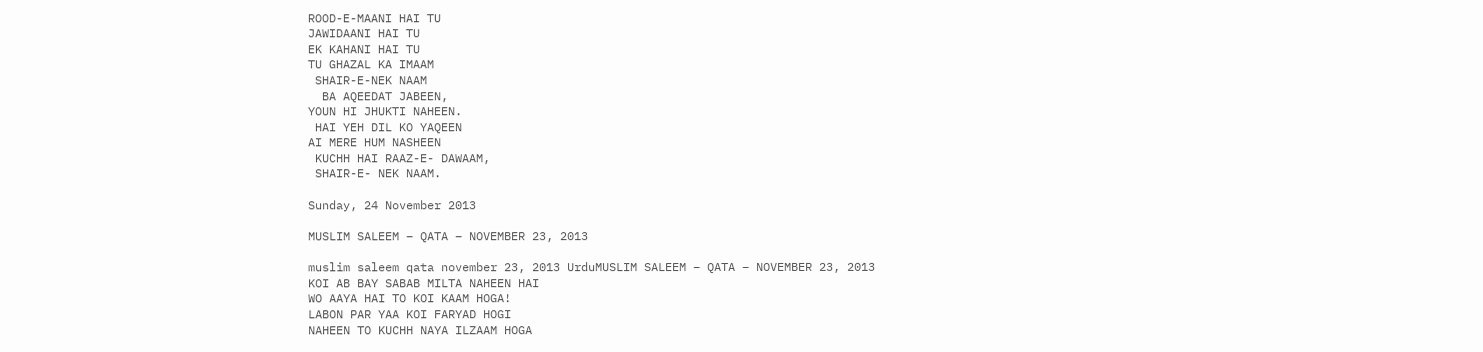ROOD-E-MAANI HAI TU
JAWIDAANI HAI TU
EK KAHANI HAI TU
TU GHAZAL KA IMAAM
 SHAIR-E-NEK NAAM
  BA AQEEDAT JABEEN,
YOUN HI JHUKTI NAHEEN.
 HAI YEH DIL KO YAQEEN
AI MERE HUM NASHEEN
 KUCHH HAI RAAZ-E- DAWAAM,
 SHAIR-E- NEK NAAM.

Sunday, 24 November 2013

MUSLIM SALEEM – QATA – NOVEMBER 23, 2013

muslim saleem qata november 23, 2013 UrduMUSLIM SALEEM – QATA – NOVEMBER 23, 2013
KOI AB BAY SABAB MILTA NAHEEN HAI
WO AAYA HAI TO KOI KAAM HOGA!
LABON PAR YAA KOI FARYAD HOGI
NAHEEN TO KUCHH NAYA ILZAAM HOGA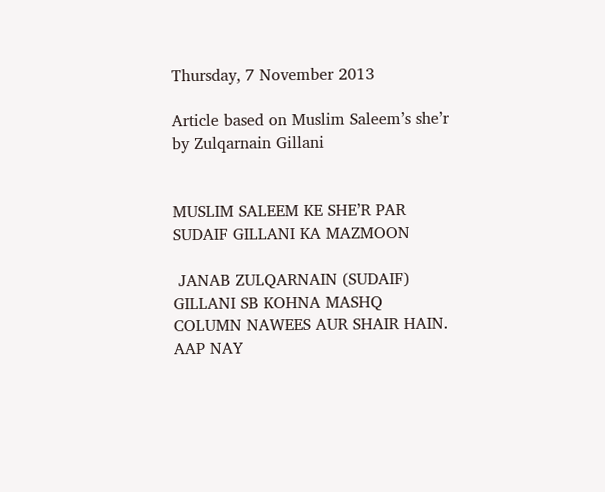Thursday, 7 November 2013

Article based on Muslim Saleem’s she’r by Zulqarnain Gillani


MUSLIM SALEEM KE SHE’R PAR SUDAIF GILLANI KA MAZMOON

 JANAB ZULQARNAIN (SUDAIF) GILLANI SB KOHNA MASHQ COLUMN NAWEES AUR SHAIR HAIN. AAP NAY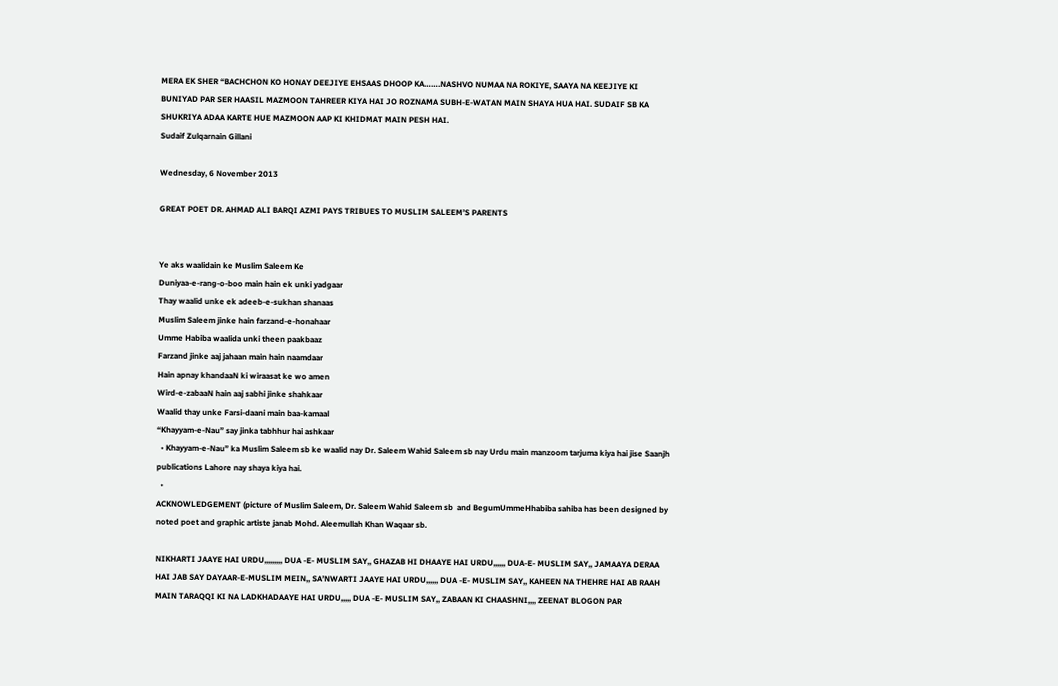MERA EK SHER “BACHCHON KO HONAY DEEJIYE EHSAAS DHOOP KA…….NASHVO NUMAA NA ROKIYE, SAAYA NA KEEJIYE KI BUNIYAD PAR SER HAASIL MAZMOON TAHREER KIYA HAI JO ROZNAMA SUBH-E-WATAN MAIN SHAYA HUA HAI. SUDAIF SB KA SHUKRIYA ADAA KARTE HUE MAZMOON AAP KI KHIDMAT MAIN PESH HAI.
Sudaif Zulqarnain Gillani

Wednesday, 6 November 2013

GREAT POET DR. AHMAD ALI BARQI AZMI PAYS TRIBUES TO MUSLIM SALEEM’S PARENTS


Ye aks waalidain ke Muslim Saleem Ke
Duniyaa-e-rang-o-boo main hain ek unki yadgaar
Thay waalid unke ek adeeb-e-sukhan shanaas
Muslim Saleem jinke hain farzand-e-honahaar
Umme Habiba waalida unki theen paakbaaz
Farzand jinke aaj jahaan main hain naamdaar
Hain apnay khandaaN ki wiraasat ke wo amen
Wird-e-zabaaN hain aaj sabhi jinke shahkaar
Waalid thay unke Farsi-daani main baa-kamaal
“Khayyam-e-Nau” say jinka tabhhur hai ashkaar
  • Khayyam-e-Nau” ka Muslim Saleem sb ke waalid nay Dr. Saleem Wahid Saleem sb nay Urdu main manzoom tarjuma kiya hai jise Saanjh publications Lahore nay shaya kiya hai.
  •
ACKNOWLEDGEMENT (picture of Muslim Saleem, Dr. Saleem Wahid Saleem sb  and BegumUmmeHhabiba sahiba has been designed by noted poet and graphic artiste janab Mohd. Aleemullah Khan Waqaar sb.

NIKHARTI JAAYE HAI URDU,,,,,,,,, DUA -E- MUSLIM SAY,, GHAZAB HI DHAAYE HAI URDU,,,,,, DUA-E- MUSLIM SAY,, JAMAAYA DERAA HAI JAB SAY DAYAAR-E-MUSLIM MEIN,, SA’NWARTI JAAYE HAI URDU,,,,,, DUA -E- MUSLIM SAY,, KAHEEN NA THEHRE HAI AB RAAH MAIN TARAQQI KI NA LADKHADAAYE HAI URDU,,,,, DUA -E- MUSLIM SAY,, ZABAAN KI CHAASHNI,,,, ZEENAT BLOGON PAR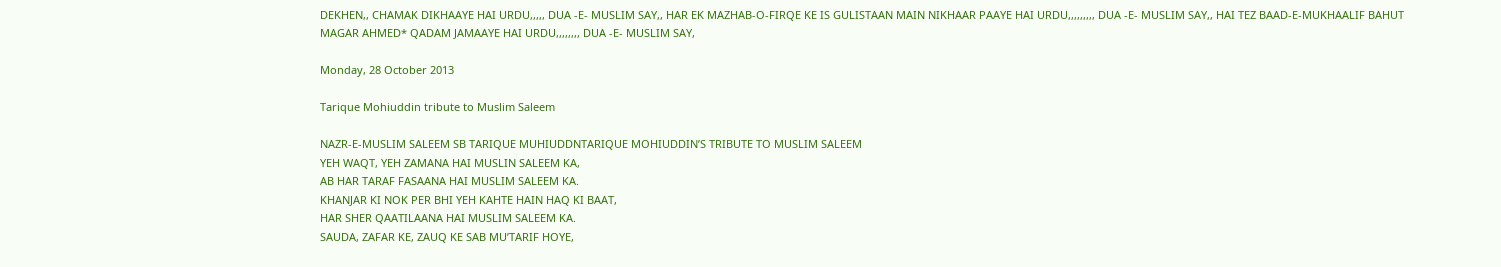DEKHEN,, CHAMAK DIKHAAYE HAI URDU,,,,, DUA -E- MUSLIM SAY,, HAR EK MAZHAB-O-FIRQE KE IS GULISTAAN MAIN NIKHAAR PAAYE HAI URDU,,,,,,,,, DUA -E- MUSLIM SAY,, HAI TEZ BAAD-E-MUKHAALIF BAHUT MAGAR AHMED* QADAM JAMAAYE HAI URDU,,,,,,,, DUA -E- MUSLIM SAY,

Monday, 28 October 2013

Tarique Mohiuddin tribute to Muslim Saleem

NAZR-E-MUSLIM SALEEM SB TARIQUE MUHIUDDNTARIQUE MOHIUDDIN’S TRIBUTE TO MUSLIM SALEEM
YEH WAQT, YEH ZAMANA HAI MUSLIN SALEEM KA,
AB HAR TARAF FASAANA HAI MUSLIM SALEEM KA.
KHANJAR KI NOK PER BHI YEH KAHTE HAIN HAQ KI BAAT,
HAR SHER QAATILAANA HAI MUSLIM SALEEM KA.
SAUDA, ZAFAR KE, ZAUQ KE SAB MU’TARIF HOYE,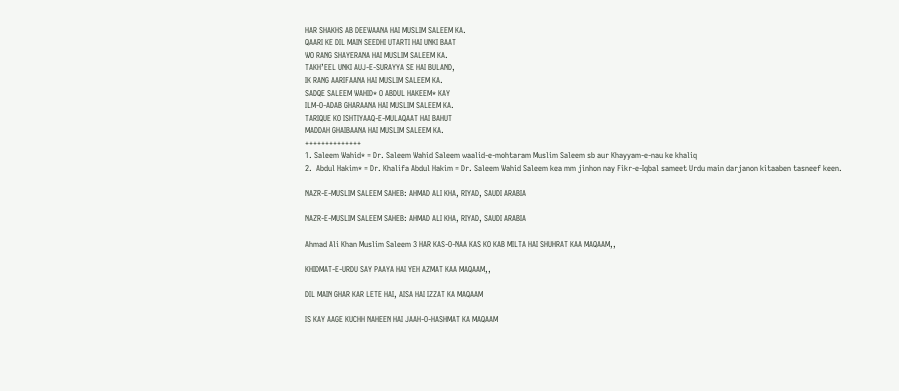HAR SHAKHS AB DEEWAANA HAI MUSLIM SALEEM KA.
QAARI KE DIL MAIN SEEDHI UTARTI HAI UNKI BAAT
WO RANG SHAYERANA HAI MUSLIM SALEEM KA.
TAKH’EEL UNKI AUJ-E-SURAYYA SE HAI BULAND,
IK RANG AARIFAANA HAI MUSLIM SALEEM KA.
SADQE SALEEM WAHID* O ABDUL HAKEEM* KAY
ILM-O-ADAB GHARAANA HAI MUSLIM SALEEM KA.
TARIQUE KO ISHTIYAAQ-E-MULAQAAT HAI BAHUT
MADDAH GHAIBAANA HAI MUSLIM SALEEM KA.
++++++++++++++
1. Saleem Wahid* = Dr. Saleem Wahid Saleem waalid-e-mohtaram Muslim Saleem sb aur Khayyam-e-nau ke khaliq
2.  Abdul Hakim* = Dr. Khalifa Abdul Hakim = Dr. Saleem Wahid Saleem kea mm jinhon nay Fikr-e-Iqbal sameet Urdu main darjanon kitaaben tasneef keen.

NAZR-E-MUSLIM SALEEM SAHEB: AHMAD ALI KHA, RIYAD, SAUDI ARABIA

NAZR-E-MUSLIM SALEEM SAHEB: AHMAD ALI KHA, RIYAD, SAUDI ARABIA

Ahmad Ali Khan Muslim Saleem 3 HAR KAS-O-NAA KAS KO KAB MILTA HAI SHUHRAT KAA MAQAAM,,

KHIDMAT-E-URDU SAY PAAYA HAI YEH AZMAT KAA MAQAAM,,

DIL MAIN GHAR KAR LETE HAI, AISA HAI IZZAT KA MAQAAM

IS KAY AAGE KUCHH NAHEEN HAI JAAH-O-HASHMAT KA MAQAAM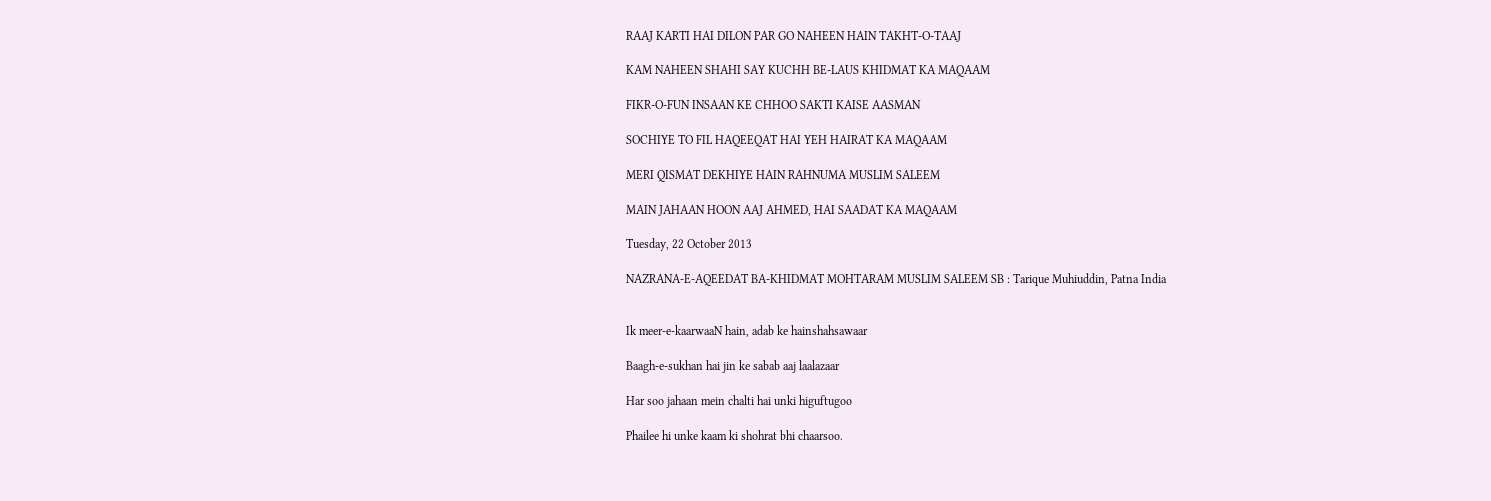RAAJ KARTI HAI DILON PAR GO NAHEEN HAIN TAKHT-O-TAAJ

KAM NAHEEN SHAHI SAY KUCHH BE-LAUS KHIDMAT KA MAQAAM

FIKR-O-FUN INSAAN KE CHHOO SAKTI KAISE AASMAN

SOCHIYE TO FIL HAQEEQAT HAI YEH HAIRAT KA MAQAAM

MERI QISMAT DEKHIYE HAIN RAHNUMA MUSLIM SALEEM

MAIN JAHAAN HOON AAJ AHMED, HAI SAADAT KA MAQAAM

Tuesday, 22 October 2013

NAZRANA-E-AQEEDAT BA-KHIDMAT MOHTARAM MUSLIM SALEEM SB : Tarique Muhiuddin, Patna India


Ik meer-e-kaarwaaN hain, adab ke hainshahsawaar

Baagh-e-sukhan hai jin ke sabab aaj laalazaar

Har soo jahaan mein chalti hai unki higuftugoo

Phailee hi unke kaam ki shohrat bhi chaarsoo.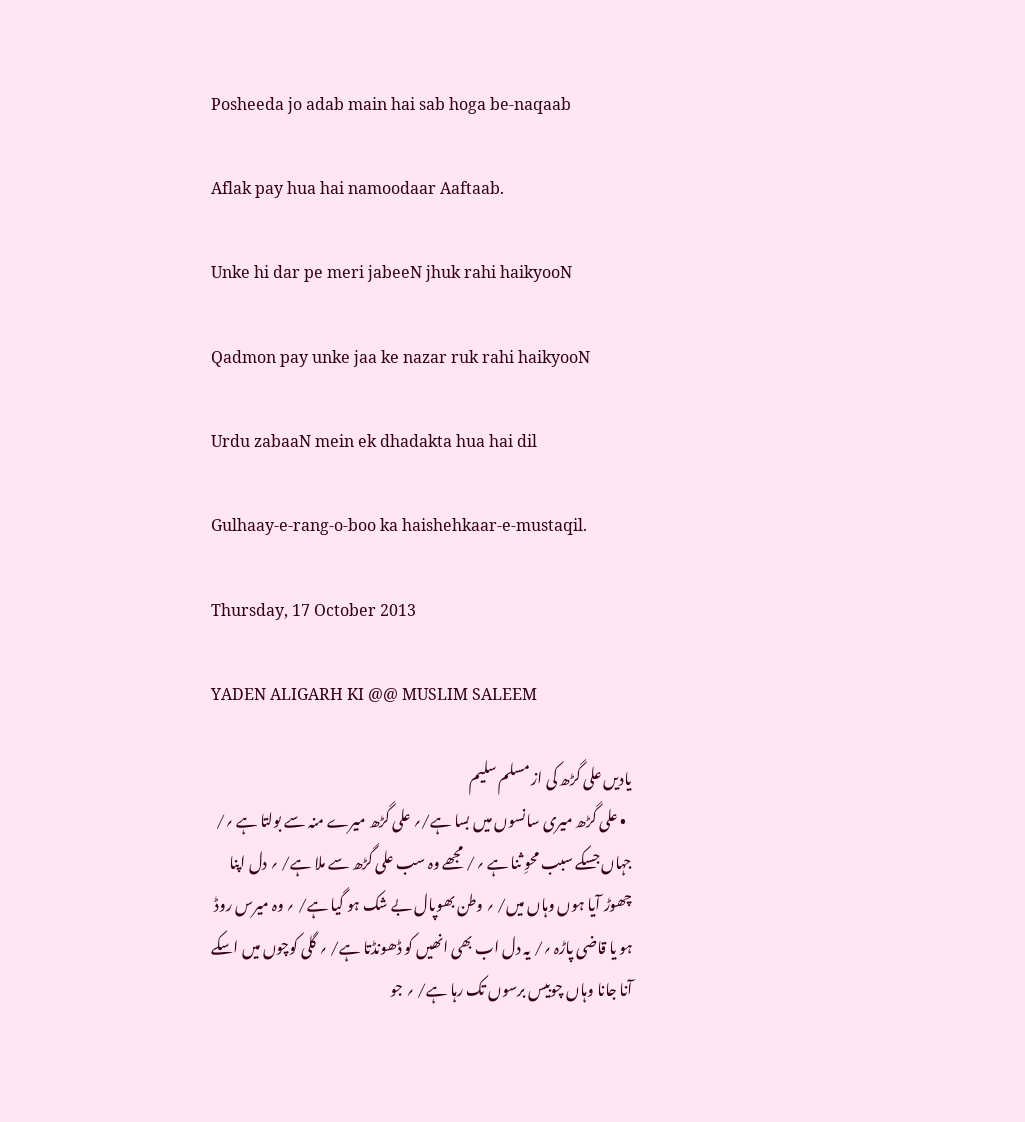Posheeda jo adab main hai sab hoga be-naqaab

Aflak pay hua hai namoodaar Aaftaab.

Unke hi dar pe meri jabeeN jhuk rahi haikyooN

Qadmon pay unke jaa ke nazar ruk rahi haikyooN

Urdu zabaaN mein ek dhadakta hua hai dil

Gulhaay-e-rang-o-boo ka haishehkaar-e-mustaqil.

Thursday, 17 October 2013

YADEN ALIGARH KI @@ MUSLIM SALEEM

یادیں علی گڑھ کی از مسلم سلیم
  • علی گڑھ میری سانسوں میں بسا ہے/؍ علی گڑھ میرے منہ سے بولتا ہے ؍/ جہاں جسکے سبب محوِ ثنا ہے ؍/ مجھے وہ سب علی گڑھ سے ملا ہے/ ؍ دل اپنا چھوڑ آیا ہوں وہاں میں/ ؍ وطن بھوپال بے شک ہو گیا ہے/ ؍ وہ میرس روڈ ہو یا قاضی پاڑہ ؍/ یہ دل اب بھی انھیں کو ڈھونڈتا ہے/ ؍ گلی کوچوں میں اسکے آنا جانا وہاں چوبیس برسوں تک رہا ہے/ ؍ جو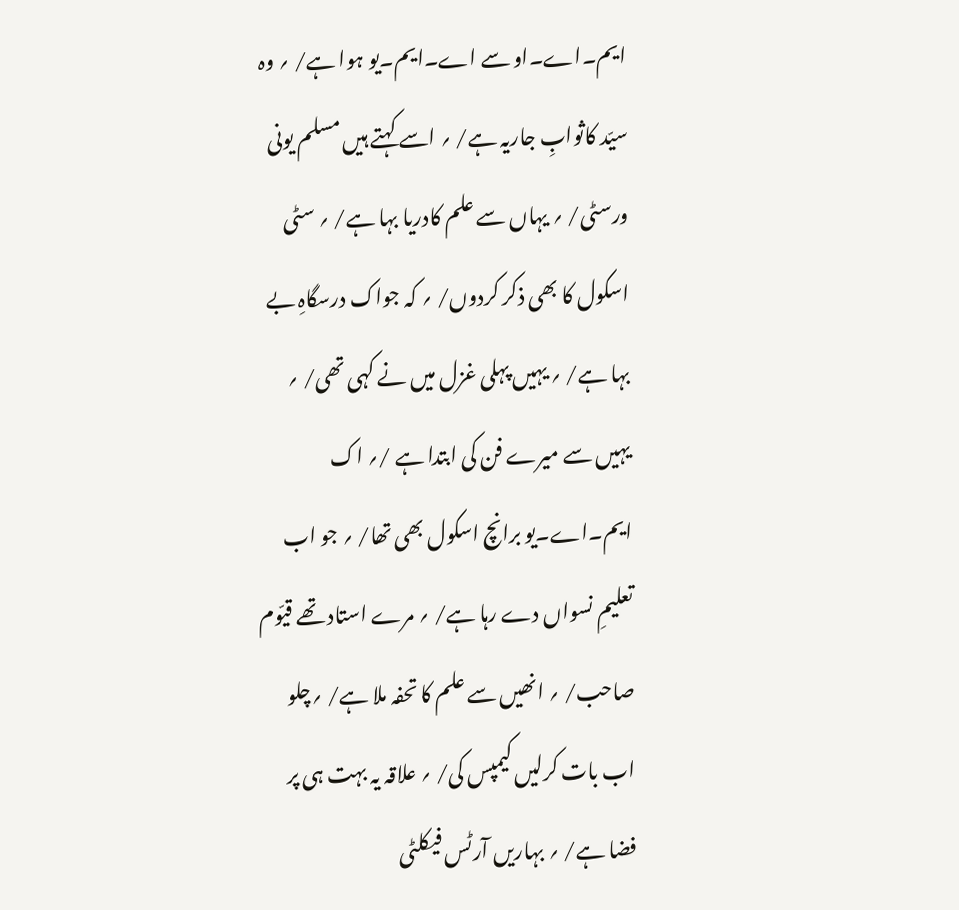ایم۔اے۔او سے اے۔ایم۔یو ہوا ہے/ ؍ وہ سیّد کاثوابِ جاریہ ہے/ ؍ اسے کہتے ہیں مسلم یونی ورسٹی/ ؍ یہاں سے علم کادریا بہا ہے/ ؍ سٹی اسکول کا بھی ذکر کردوں/ ؍ کہ جواک درسگاہِ بے بہا ہے/ ؍ یہیں پہلی غزل میں نے کہی تھی/ ؍ یہیں سے میرے فن کی ابتدا ہے /؍ اک ایم۔اے۔یو برانچ اسکول بھی تھا/ ؍ جو اب تعلیمِ نسواں دے رہا ہے/ ؍ مرے استاد تھے قیّوم صاحب/ ؍ انھیں سے علم کا تحفہ ملا ہے/ ؍چلو اب بات کرلیں کیمپس کی/ ؍ علاقہ یہ بہت ہی پر فضا ہے/ ؍ بہاریں آرٹس فیکلٹی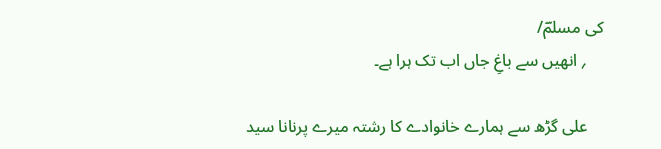کی مسلمؔ/
    ؍ انھیں سے باغِ جاں اب تک ہرا ہے۔

    علی گڑھ سے ہمارے خانوادے کا رشتہ میرے پرنانا سید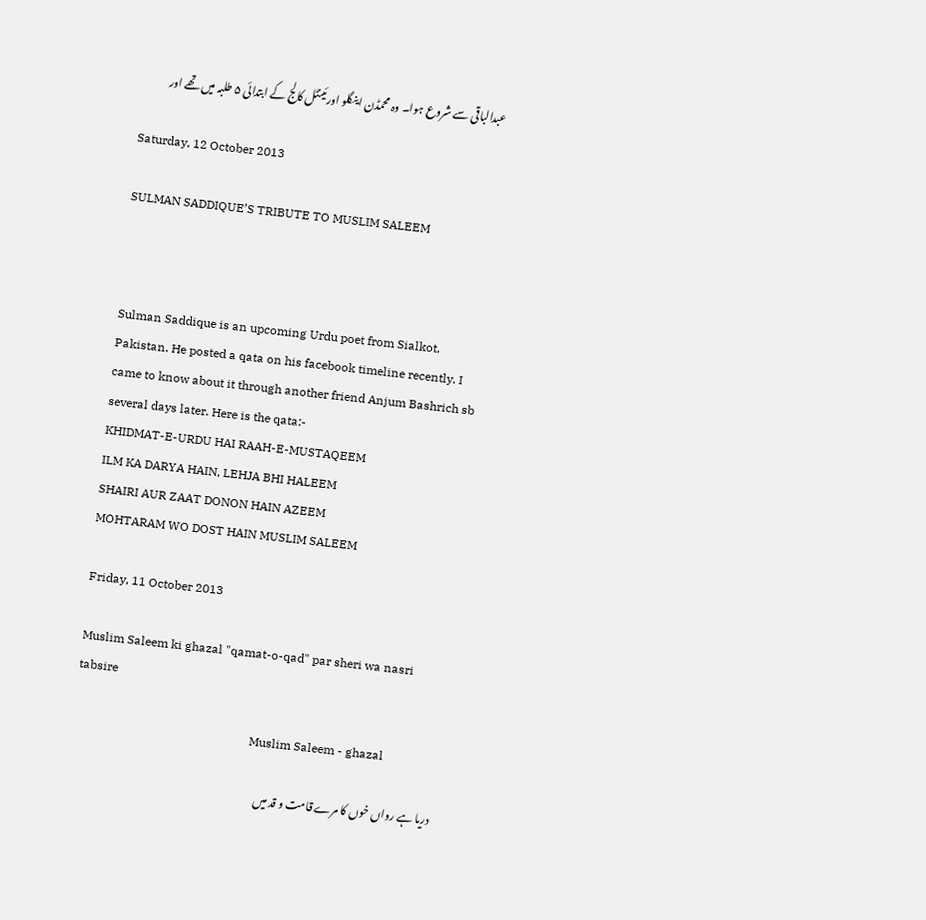عبدالباقی سے شروع ہوا۔ وہ محمڈن اینگلو اورئینٹل کالج کے ابتدائی ۵ طلبہ میں تھے اور

Saturday, 12 October 2013

SULMAN SADDIQUE’S TRIBUTE TO MUSLIM SALEEM



Sulman Saddique is an upcoming Urdu poet from Sialkot, Pakistan. He posted a qata on his facebook timeline recently. I came to know about it through another friend Anjum Bashrich sb several days later. Here is the qata:-
KHIDMAT-E-URDU HAI RAAH-E-MUSTAQEEM
ILM KA DARYA HAIN, LEHJA BHI HALEEM
SHAIRI AUR ZAAT DONON HAIN AZEEM
MOHTARAM WO DOST HAIN MUSLIM SALEEM

Friday, 11 October 2013

Muslim Saleem ki ghazal "qamat-o-qad" par sheri wa nasri tabsire

                                                           Muslim Saleem - ghazal

دریا ہے رواں خوں کا مرے قامت و قد میں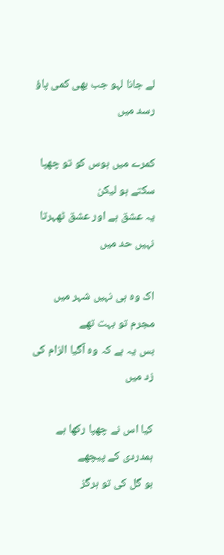لے جانا لہو جب بھی کمی پاؤ رسد میں

کمرے میں ہوس کو تو چھپا سکتے ہو لیکن
یہ عشق ہے اور عشق ٹھہرتا نہیں حد میں

اک وہ ہی نہیں شہر میں مجرم تو بہت تھے
بس یہ ہے کہ وہ آگیا الزام کی زد میں

کیا اس نے چھپا رکھا ہے ہمدردی کے پیچھے
بو گل کی تو ہرگز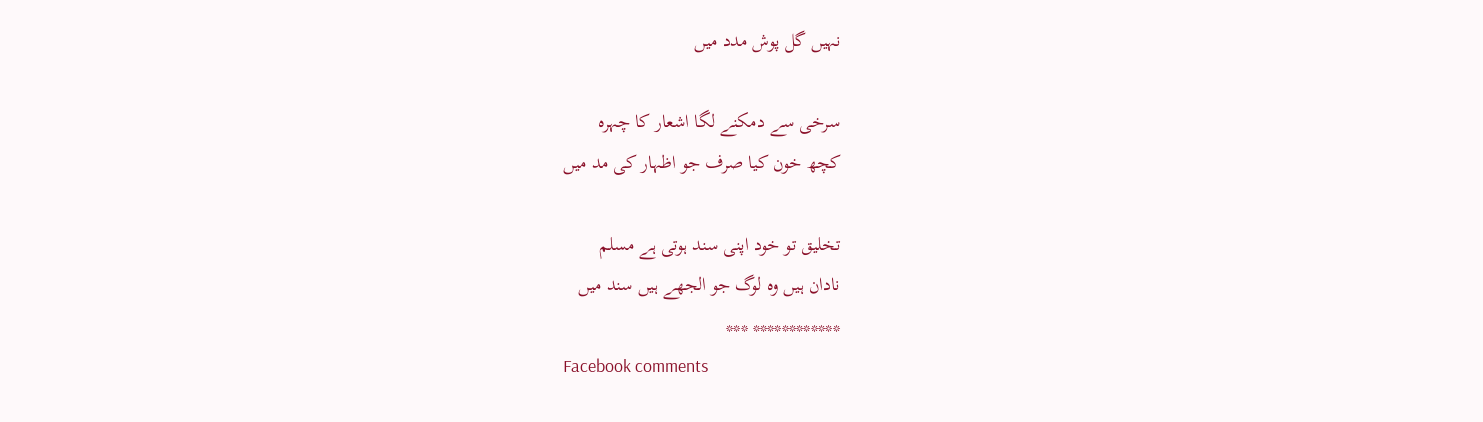نہیں گل پوش مدد میں

سرخی سے دمکنے لگا اشعار کا چہرہ
کچھ خون کیا صرف جو اظہار کی مد میں

تخلیق تو خود اپنی سند ہوتی ہے مسلم
نادان ہیں وہ لوگ جو الجھے ہیں سند میں
************ ***
Facebook comments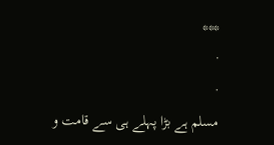***
·
·
مسلم ہے بڑا پہلے ہی سے قامت و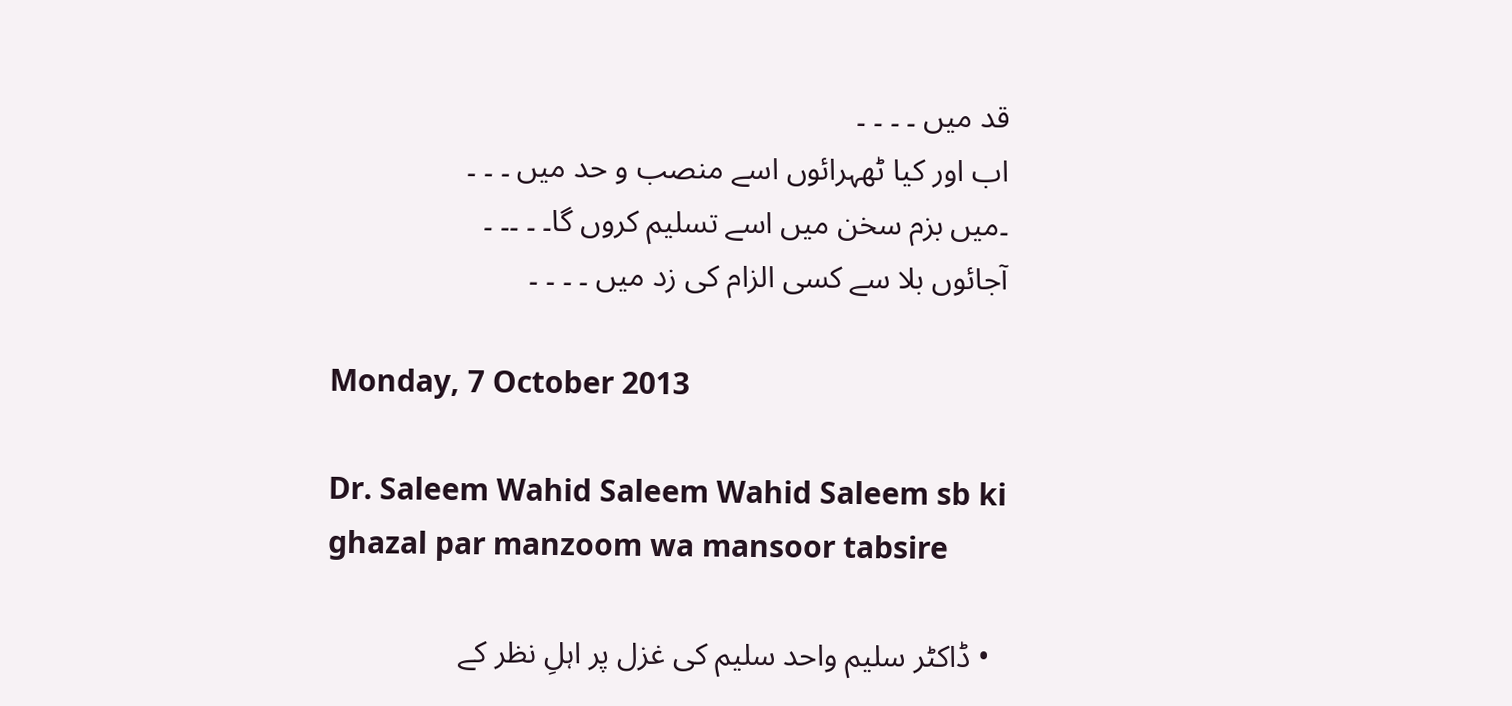قد میں ۔ ۔ ۔ ۔
اب اور کیا ٹھہرائوں اسے منصب و حد میں ۔ ۔ ۔
۔میں بزم سخن میں اسے تسلیم کروں گا۔ ۔ ۔۔ ۔
آجائوں بلا سے کسی الزام کی زد میں ۔ ۔ ۔ ۔

Monday, 7 October 2013

Dr. Saleem Wahid Saleem Wahid Saleem sb ki ghazal par manzoom wa mansoor tabsire

  • ڈاکٹر سلیم واحد سلیم کی غزل پر اہلِ نظر کے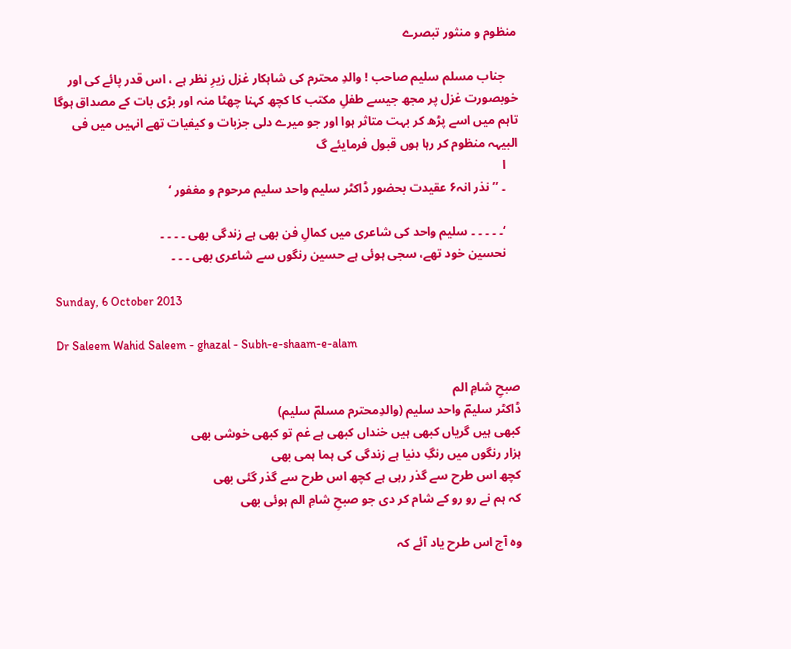منظوم و منثور تبصرے

    جناب مسلم سلیم صاحب ! والدِ محترم کی شاہکار غزل زیرِ نظر ہے ، اس قدر پائے کی اور خوبصورت غزل پر مجھ جیسے طفلِ مکتب کا کچھ کہنا چھٹا منہ اور بڑی بات کے مصداق ہوگا تاہم میں اسے پڑھ کر بہت متاثر ہوا اور جو میرے دلی جزبات و کیفیات تھے انہیں میں فی البیہہ منظوم کر رہا ہوں قبول فرمایئے گ
    ا
    ۔ ’’ نذر انہ۶ عقیدت بحضور ڈاکٹر سلیم واحد سلیم مرحوم و مغفور ‘

    ‘۔ ۔ ۔ ۔ ۔ سلیم واحد کی شاعری میں کمالِ فن بھی ہے زندگی بھی ۔ ۔ ۔ ۔
    نحسین خود تھے، سجی ہوئی ہے حسین رنگوں سے شاعری بھی ۔ ۔ ۔

Sunday, 6 October 2013

Dr Saleem Wahid Saleem - ghazal - Subh-e-shaam-e-alam

صبحِ شامِ الم
ڈاکٹر سلیمؔ واحد سلیم (والدِمحترم مسلمؔ سلیم)
کبھی ہیں گریاں کبھی ہیں خنداں کبھی ہے غم تو کبھی خوشی بھی
ہزار رنگوں میں رنگِ دنیا ہے زندگی کی ہما ہمی بھی
کچھ اس طرح سے گذر رہی ہے کچھ اس طرح سے گذر گئی بھی
کہ ہم نے رو رو کے شام کر دی جو صبحِ شامِ الم ہوئی بھی

وہ آج اس طرح یاد آئے کہ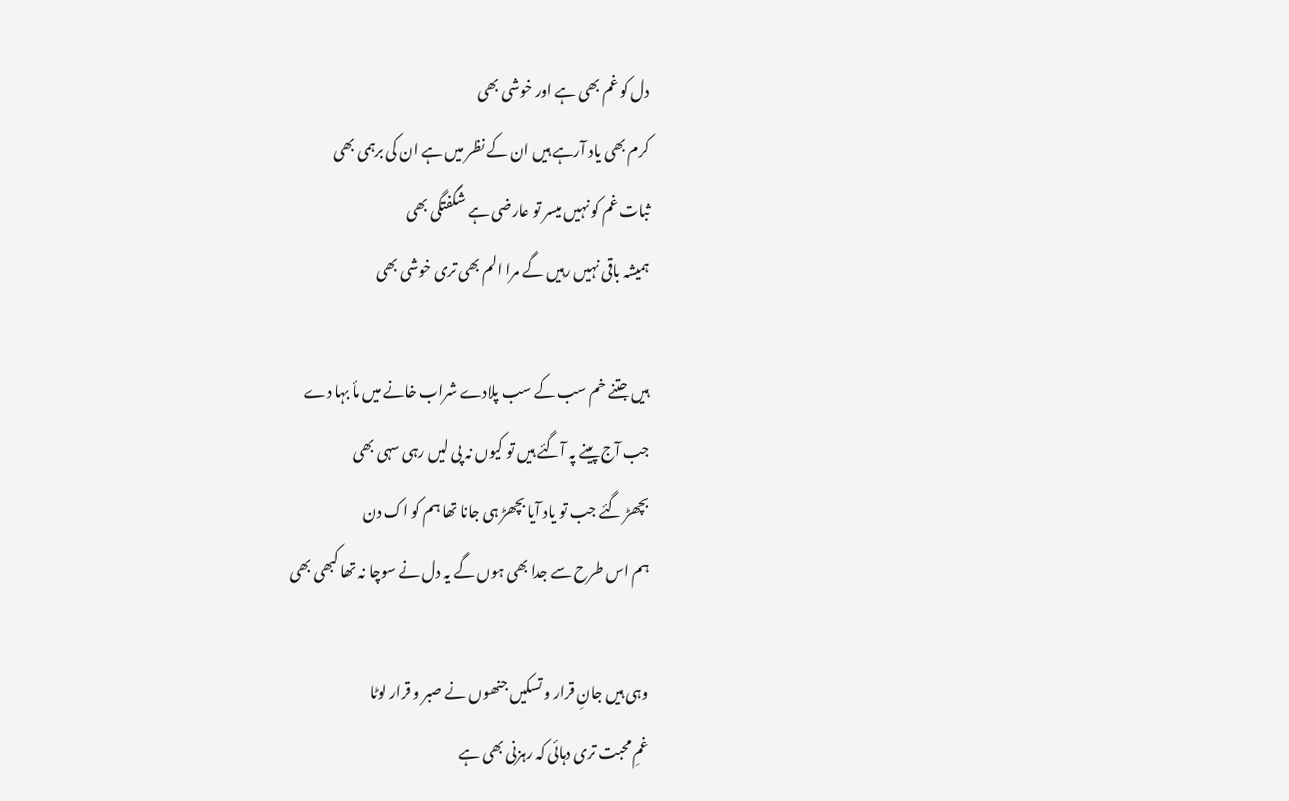دل کو غم بھی ہے اور خوشی بھی
کرم بھی یاد آرہے ہیں ان کے نظر میں ہے ان کی برہمی بھی
ثبات غم کو نہیں میسر تو عارضی ہے شگفتگی بھی
ہمیشہ باقی نہیں رہیں گے مرا الم بھی تری خوشی بھی

ہیں جتنے خم سب کے سب پلادے شراب خانے میں مأ بہا دے
جب آج پینے پہ آگئے ہیں تو کیوں نہ پی لیں رہی سہی بھی
بچھڑ گئے جب تو یاد آیا بچھڑ ہی جانا تھا ہم کو اک دن
ہم اس طرح سے جدا بھی ہوں گے یہ دل نے سوچا نہ تھا کبھی بھی

وہی ہیں جانِ قرار و تسکیں جنھوں نے صبر و قرار لوٹا
غمِ محبت تری دہائی کہ رہزنی بھی ہے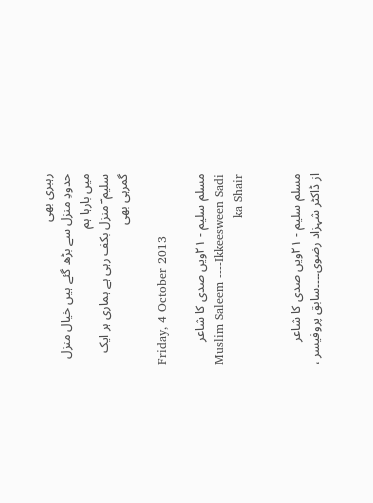رہبری بھی
حدودِ منزل سے بڑھ گئے ہیں خیال منزل میں بارہا ہم
سلیم ؔ منزل بکف رہی ہے ہماری ہر ایک گمرہی بھی

Friday, 4 October 2013

مسلم سلیم - ۲۱ویں صدی کا شاعر Muslim Saleem ----Ikkeesween Sadi ka Shair


مسلم سلیم - ۲۱ویں صدی کا شاعر
از ڈاکٹر شہزاد رضوی۔۔۔۔سابق پروفیسر ،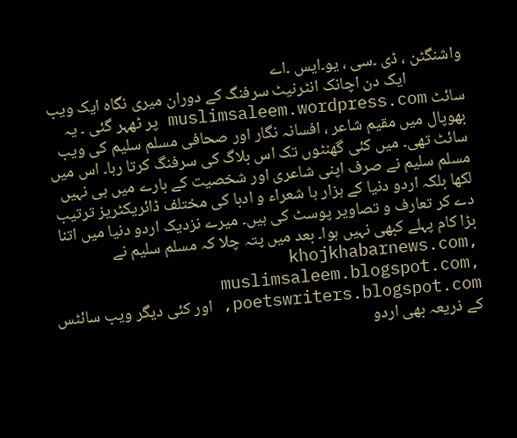واشنگٹن ، ڈی ۔سی ، یو۔ایس ۔اے
               ایک دن اچانک انٹرنیٹ سرفنگ کے دوران میری نگاہ ایک ویب سائٹ muslimsaleem.wordpress.com پر ٹھہر گئی ۔ یہ بھوپال میں مقیم شاعر ، افسانہ نگار اور صحافی مسلم سلیم کی ویب سائٹ تھی۔ میں کئی گھنٹوں تک اس بلاگ کی سرفنگ کرتا رہا۔ اس میں مسلم سلیم نے صرف اپنی شاعری اور شخصیت کے بارے میں ہی نہیں لکھا بلکہ اردو دنیا کے ہزار ہا شعراء و ادبا کی مختلف ڈائریکٹریز ترتیب دے کر تعارف و تصاویر پوسٹ کی ہیں۔ میرے نزدیک اردو دنیا میں اتنا بڑا کام پہلے کبھی نہیں ہوا۔ بعد میں پتہ چلا کہ مسلم سلیم نے khojkhabarnews.com, muslimsaleem.blogspot.com, poetswriters.blogspot.com, اور کئی دیگر ویب سائٹس کے ذریعہ بھی اردو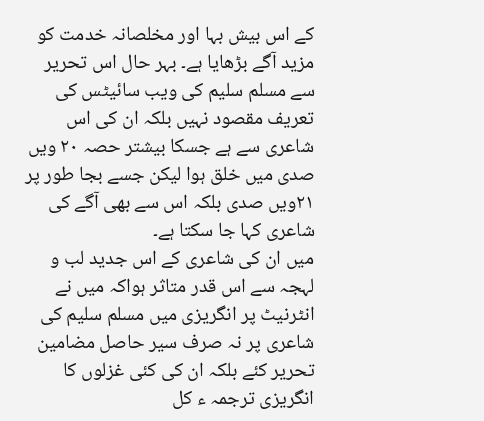کے اس بیش بہا اور مخلصانہ خدمت کو مزید آگے بڑھایا ہے۔ بہر حال اس تحریر سے مسلم سلیم کی ویب سائیٹس کی تعریف مقصود نہیں بلکہ ان کی اس شاعری سے ہے جسکا بیشتر حصہ ۲۰ ویں صدی میں خلق ہوا لیکن جسے بجا طور پر ۲۱ویں صدی بلکہ اس سے بھی آگے کی شاعری کہا جا سکتا ہے۔
میں ان کی شاعری کے اس جدید لب و لہجہ سے اس قدر متاثر ہواکہ میں نے انٹرنیٹ پر انگریزی میں مسلم سلیم کی شاعری پر نہ صرف سیر حاصل مضامین تحریر کئے بلکہ ان کی کئی غزلوں کا انگریزی ترجمہ ء کل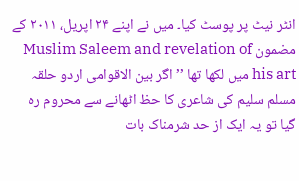انٹر نیٹ پر پوسٹ کیا۔ میں نے اپنے ۲۴ اپریل، ۲۰۱۱ کے مضمون Muslim Saleem and revelation of his art میں لکھا تھا ’’ اگر بین الاقوامی اردو حلقہ مسلم سلیم کی شاعری کا حظ اٹھانے سے محروم رہ گیا تو یہ ایک از حد شرمناک بات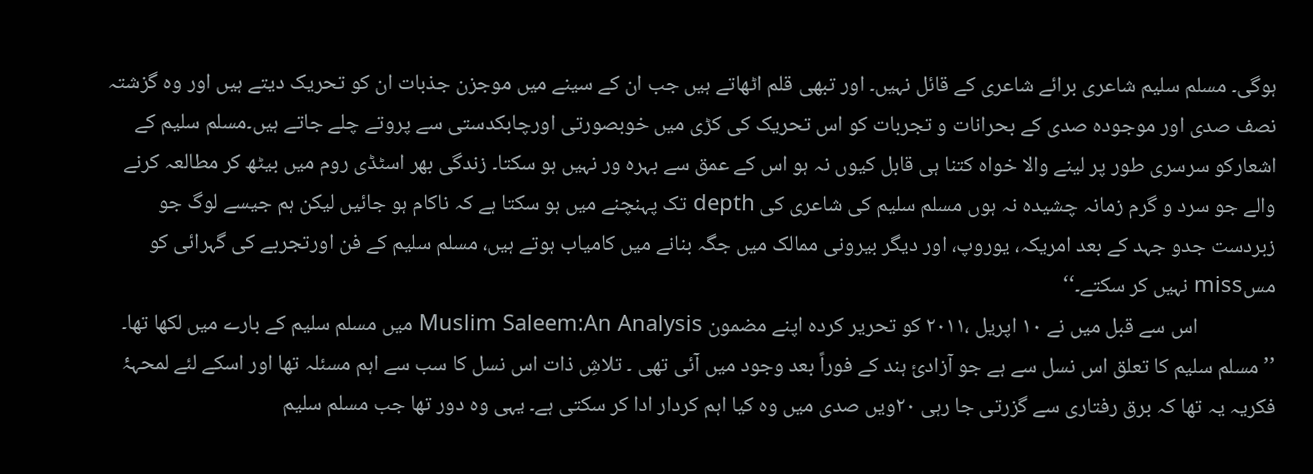ہوگی۔ مسلم سلیم شاعری برائے شاعری کے قائل نہیں۔ اور تبھی قلم اٹھاتے ہیں جب ان کے سینے میں موجزن جذبات ان کو تحریک دیتے ہیں اور وہ گزشتہ نصف صدی اور موجودہ صدی کے بحرانات و تجربات کو اس تحریک کی کڑی میں خوبصورتی اورچابکدستی سے پروتے چلے جاتے ہیں۔مسلم سلیم کے اشعارکو سرسری طور پر لینے والا خواہ کتنا ہی قابل کیوں نہ ہو اس کے عمق سے بہرہ ور نہیں ہو سکتا۔ زندگی بھر اسٹڈی روم میں بیٹھ کر مطالعہ کرنے والے جو سرد و گرم زمانہ چشیدہ نہ ہوں مسلم سلیم کی شاعری کی depth تک پہنچنے میں ہو سکتا ہے کہ ناکام ہو جائیں لیکن ہم جیسے لوگ جو زبردست جدو جہد کے بعد امریکہ، یوروپ، اور دیگر بیرونی ممالک میں جگہ بنانے میں کامیاب ہوتے ہیں، مسلم سلیم کے فن اورتجربے کی گہرائی کو مسmiss نہیں کر سکتے۔‘‘
                اس سے قبل میں نے ۱۰ اپریل ،۲۰۱۱ کو تحریر کردہ اپنے مضمون Muslim Saleem:An Analysis میں مسلم سلیم کے بارے میں لکھا تھا۔
’’ مسلم سلیم کا تعلق اس نسل سے ہے جو آزادئ ہند کے فوراً بعد وجود میں آئی تھی ۔ تلاشِ ذات اس نسل کا سب سے اہم مسئلہ تھا اور اسکے لئے لمحہۂ فکریہ یہ تھا کہ برق رفتاری سے گزرتی جا رہی ۲۰ویں صدی میں وہ کیا اہم کردار ادا کر سکتی ہے۔ یہی وہ دور تھا جب مسلم سلیم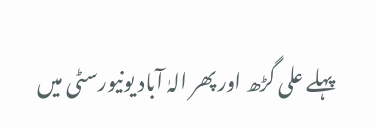پہلے علی گڑھ اور پھر الہٰ آباد یونیورسٹی میں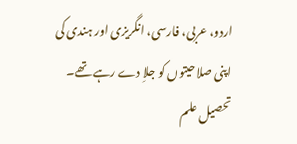اردو، عربی، فارسی، انگریزی اور ہندی کی اپنی صلاحیتوں کو جلاِ دے رہے تھے۔ تحصیل علم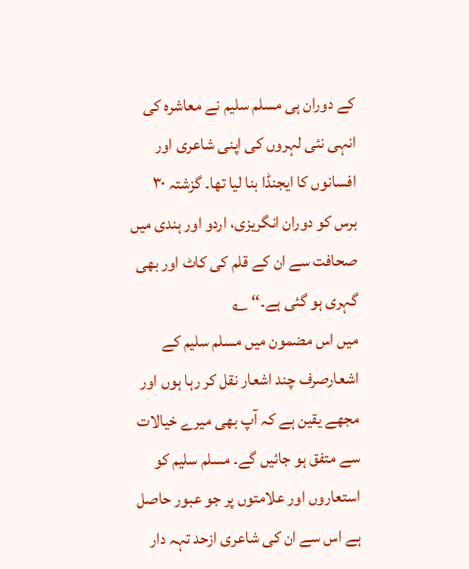کے دوران ہی مسلم سلیم نے معاشرہ کی انہی نئی لہروں کی اپنی شاعری اور افسانوں کا ایجنڈا بنا لیا تھا۔ گزشتہ ۳۰ برس کو دوران انگریزی، اردو اور ہندی میں صحافت سے ان کے قلم کی کاٹ اور بھی گہری ہو گئی ہے۔‘‘ ؂
میں اس مضمون میں مسلم سلیم کے اشعارصرف چند اشعار نقل کر رہا ہوں اور مجھے یقین ہے کہ آپ بھی میرے خیالات سے متفق ہو جائیں گے۔ مسلم سلیم کو استعاروں اور علامتوں پر جو عبور حاصل ہے اس سے ان کی شاعری ازحد تہہ دار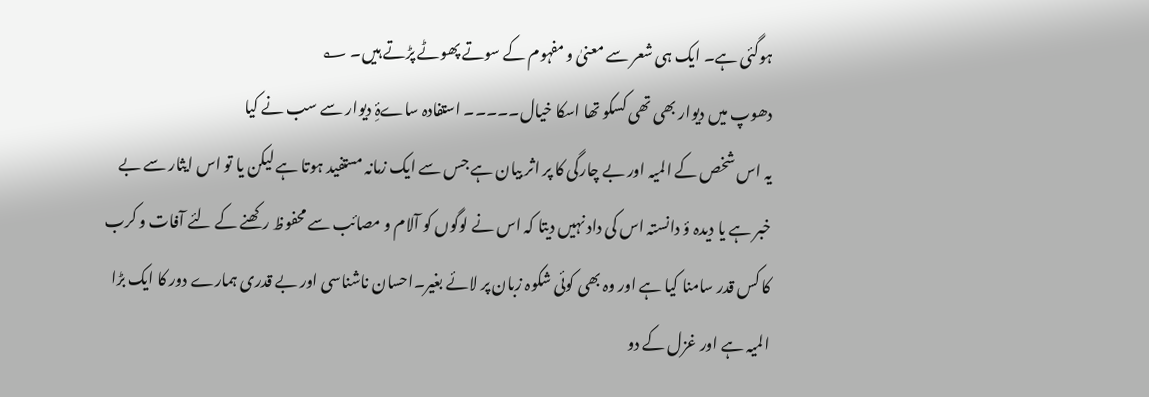ہوگئی ہے۔ ایک ہی شعر سے معنیٰ و مفہوم کے سوتے پھوٹے پڑتے ہیں۔ ؂
دھوپ میں دیوار بھی تھی کسکو تھا اسکا خیال۔۔۔۔۔ استفادہ ساےۂِ دیوار سے سب نے کیا
یہ اس شخص کے المیہ اور بے چارگی کا پر اثر بیان ہے جس سے ایک زمانہ مستفید ہوتا ہے لیکن یا تو اس ایثار سے بے خبر ہے یا دیدہ ؤ دانستہ اس کی داد نہیں دیتا کہ اس نے لوگوں کو آلام و مصائب سے محفوظ رکھنے کے لئے آفات و کرب کا کس قدر سامنا کیا ہے اور وہ بھی کوئی شکوہ زبان پر لائے بغیر۔احسان ناشناسی اور بے قدری ہمارے دور کا ایک بڑا المیہ ہے اور غزل کے دو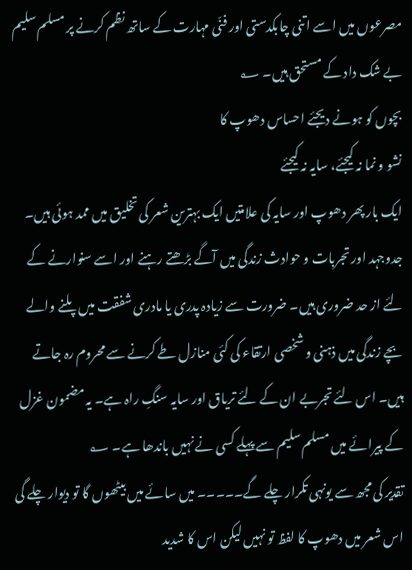مصرعوں میں اسے اتنی چابکدستی اور فنّی مہارت کے ساتھ نظم کرنے پر مسلم سلیم بے شک داد کے مستحق ہیں۔ ؂
بچوں کو ہونے دیجئے احساس دھوپ کا
نشو و نما نہ کیجئے، سایہ نہ کیجئے
ایک بار پھر دھوپ اور سایہ کی علامتیں ایک بہترین شعر کی تخلیق میں ممد ہوئی ہیں۔ جدوجہد اور تجربات و حوادث زندگی میں آگے بڑھتے رہنے اور اسے سنوارنے کے لئے از حد ضروری ہیں۔ ضرورت سے زیادہ پدری یا مادری شفقت میں پلنے والے بچے زندگی میں ذہنی و شخصی ارتقاء کی کئی منازل طے کرنے سے محروم رہ جاتے ہیں۔ اس لئے تجربے ان کے لئے تریاق اور سایہ سنگِ راہ ہے۔ یہ مضمون غزل کے پیرائے میں مسلم سلیم سے پہلے کسی نے نہیں باندھا ہے۔ ؂
تقدیر کی مجھ سے یونہی تکرار چلے گے۔۔۔۔۔ میں سائے میں بیٹھوں گا تو دیوار چلے گی
اس شعر میں دھوپ کا لفظ تو نہیں لیکن اس کا شدید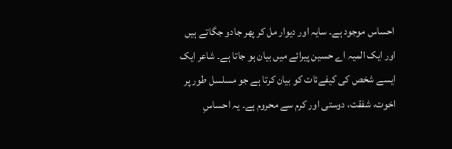احساس موجود ہے۔ سایہ اور دیوار مل کر پھر جادو جگاتے ہیں اور ایک المیہ اے حسین پیرائے میں بیان ہو جاتا ہے۔ شاعر ایک ایسے شخص کی کیفےئات کو بیان کرتا ہے جو مسلسل طور پر اخوت، شفقت، دوستی اور کرم سے محروم ہے۔ یہ احساسِ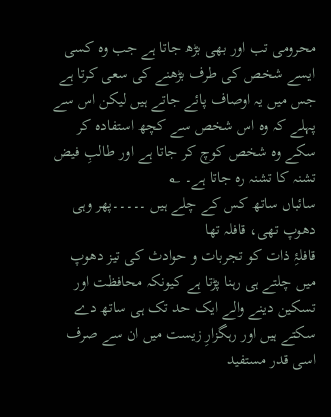محرومی تب اور بھی بڑھ جاتا ہے جب وہ کسی ایسے شخص کی طرف بڑھنے کی سعی کرتا ہے جس میں یہ اوصاف پائے جاتے ہیں لیکن اس سے پہلے کہ وہ اس شخص سے کچھ استفادہ کر سکے وہ شخص کوچ کر جاتا ہے اور طالبِ فیض تشنہ کا تشنہ رہ جاتا ہے۔ ؂
سائباں ساتھ کس کے چلے ہیں ۔۔۔۔۔پھر وہی دھوپ تھی، قافلہ تھا
قافلۂِ ذات کو تجربات و حوادث کی تیز دھوپ میں چلتے ہی رہنا پڑتا ہے کیونکہ محافظت اور تسکین دینے والے ایک حد تک ہی ساتھ دے سکتے ہیں اور رہگزارِ زیست میں ان سے صرف اسی قدر مستفید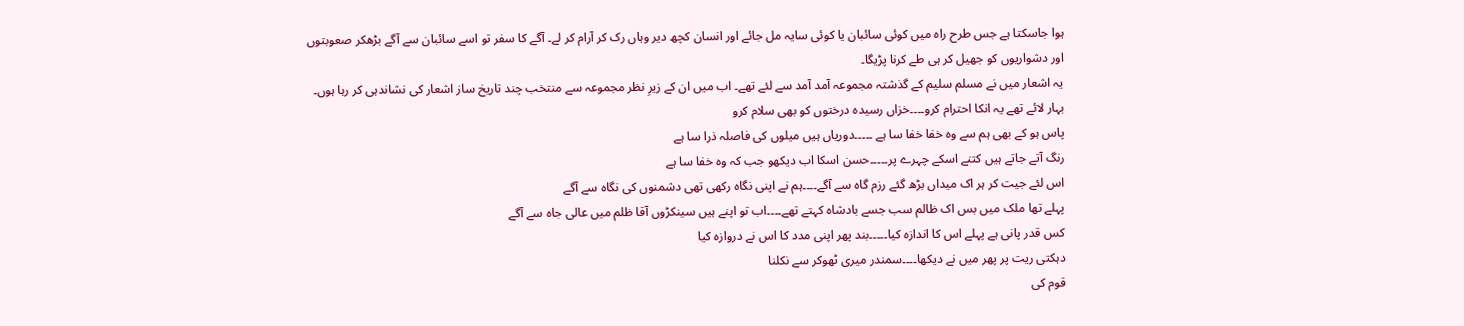ہوا جاسکتا ہے جس طرح راہ میں کوئی سائبان یا کوئی سایہ مل جائے اور انسان کچھ دیر وہاں رک کر آرام کر لے۔ آگے کا سفر تو اسے سائبان سے آگے بڑھکر صعوبتوں اور دشواریوں کو جھیل کر ہی طے کرنا پڑیگا۔
یہ اشعار میں نے مسلم سلیم کے گذشتہ مجموعہ آمد آمد سے لئے تھے۔ اب میں ان کے زیرِ نظر مجموعہ سے منتخب چند تاریخ ساز اشعار کی نشاندہی کر رہا ہوں۔
بہار لائے تھے یہ انکا احترام کرو۔۔۔۔خزاں رسیدہ درختوں کو بھی سلام کرو
پاس ہو کے بھی ہم سے وہ خفا خفا سا ہے ۔۔۔۔۔دوریاں ہیں میلوں کی فاصلہ ذرا سا ہے
رنگ آتے جاتے ہیں کتنے اسکے چہرے پر۔۔۔۔۔حسن اسکا اب دیکھو جب کہ وہ خفا سا ہے
اس لئے جیت کر ہر اک میداں بڑھ گئے رزم گاہ سے آگے۔۔۔۔ہم نے اپنی نگاہ رکھی تھی دشمنوں کی نگاہ سے آگے
پہلے تھا ملک میں بس اک ظالم سب جسے بادشاہ کہتے تھے۔۔۔۔اب تو اپنے ہیں سینکڑوں آقا ظلم میں عالی جاہ سے آگے
کس قدر پانی ہے پہلے اس کا اندازہ کیا۔۔۔۔۔بند پھر اپنی مدد کا اس نے دروازہ کیا
دہکتی ریت پر پھر میں نے دیکھا۔۔۔۔سمندر میری ٹھوکر سے نکلنا
قوم کی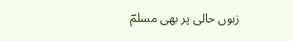زبوں حالی پر بھی مسلمؔ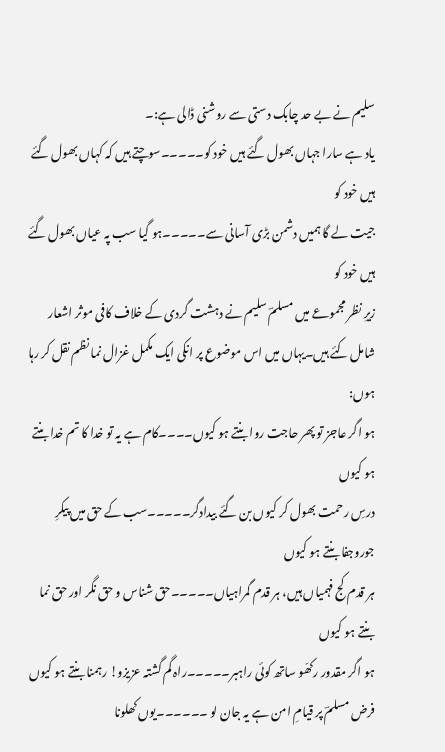سلیم نے بے حد چابک دستی سے روشنی ڈالی ہے:۔
یاد ہے سارا جہاں بھول گئے ہیں خود کو۔۔۔۔۔سوچتے ہیں کہ کہاں بھول گئے ہیں خود کو
جیت لے گا ہمیں دشمن بڑی آسانی سے۔۔۔۔۔ہو گیا سب پہ عیاں بھول گئے ہیں خود کو
زیرِ نظر مجموعے میں مسلمؔ سلیم نے دہشت گردی کے خلاف کافی موثر اشعار شامل کئے ہیں۔یہاں میں اس موضوع پر انکی ایک مکمل غزال نما نظم نقل کر رہا ہوں:
ہو اگر عاجز تو پھر حاجت روا بنتے ہو کیوں۔۔۔۔کام ہے یہ تو خدا کا تم خدا بنتے ہو کیوں
درسِ رحمت بھول کر کیوں بن گئے بیدادگر۔۔۔۔۔سب کے حق میں پیکرِ جوروجفا بنتے ہو کیوں
ہر قدم کج فہمیاں ہیں، ہر قدم گمراہیاں۔۔۔۔۔حق شناس و حق نگر اور حق نما بنتے ہو کیوں
ہو اگر مقدور رکھّو ساتھ کوئی راہبر۔۔۔۔۔راہ گم گشتہ عزیزو! رہمنا بنتے ہو کیوں
فرض مسلمؔ پر قیامِ امن ہے یہ جان لو ۔۔۔۔۔۔یوں کھلونا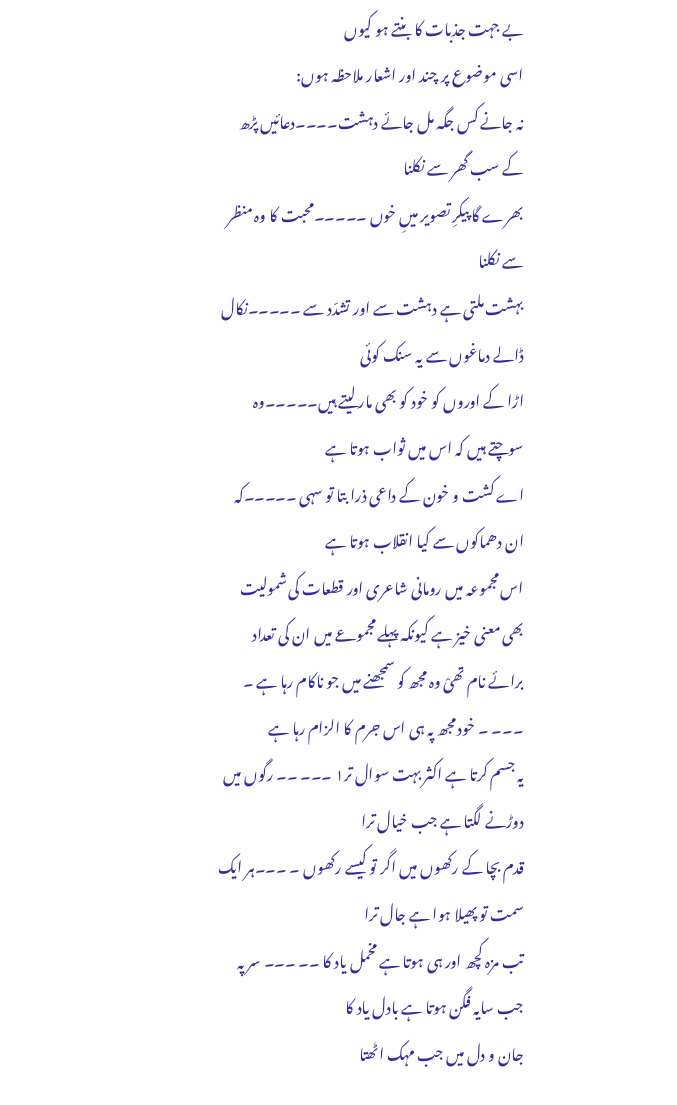بے جہت جذبات کا بنتے ہو کیوں
اسی موضوع پر چند اور اشعار ملاحظہ ہوں:
نہ جانے کس جگہ مل جائے دہشت۔۔۔۔دعائیں پڑھ کے سب گھر سے نکلنا
بھرے گا پیکرِ تصویر میںِ خوں ۔۔۔۔۔محبت کا وہ منظر سے نکلنا
بہشت ملتی ہے دہشت سے اور تشدّد سے ۔۔۔۔۔نکال ڈالے دماغوں سے یہ سنک کوئی
اڑا کے اوروں کو خود کو بھی مار لیتے ہیں۔۔۔۔۔وہ سوچتے ہیں کہ اس میں ثواب ہوتا ہے
اے کشت و خون کے داعی ذرا بتا تو سہی ۔۔۔۔۔کہ ان دھماکوں سے کیا انقلاب ہوتا ہے
اس مجموعہ میں رومانی شاعری اور قطعات کی شمولیت بھی معنی خیز ہے کیونکہ پہلے مجموعے میں ان کی تعداد برائے نام تھیْ وہ مجھ کو سمجھنے میں جو ناکام رہا ہے ۔ ۔۔۔ ۔ خود مجھ پہ ہی اس جرم کا الزام رہا ہے
یہ جسم کرتا ہے اکثر بہت سوال تر۱ ۔۔۔ ۔۔ رگوں میں دوڑنے لگتا ہے جب خیال ترا
قدم بچا کے رکھوں میں اگر تو کیسے رکھوں ۔ ۔۔۔ہر ایک سمت تو پھیلا ہوا ہے جال ترا
تب مزہ کچھ اور ہی ہوتا ہے مخمل یاد کا ۔۔ ۔۔۔ سر پہ جب سایہ فگن ہوتا ہے بادل یاد کا
جان و دل میں جب مہک اٹھتا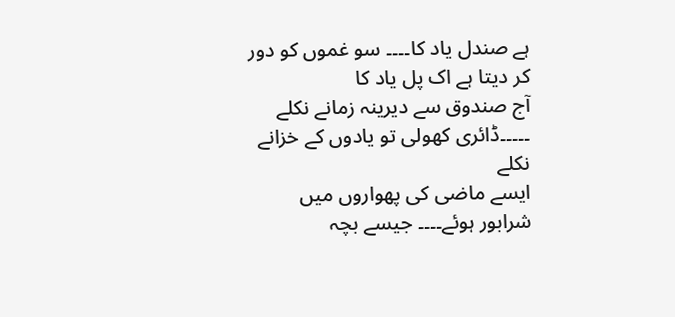ہے صندل یاد کا۔۔۔۔ سو غموں کو دور کر دیتا ہے اک پل یاد کا
آج صندوق سے دیرینہ زمانے نکلے ۔۔۔۔۔ڈائری کھولی تو یادوں کے خزانے نکلے
ایسے ماضی کی پھواروں میں شرابور ہوئے۔۔۔۔ جیسے بچہ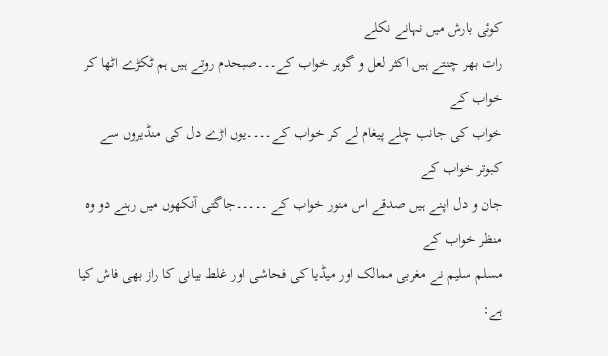کوئی بارش میں نہانے نکلے
رات بھر چنتے ہیں اکثر لعل و گوہر خواب کے۔۔۔صبحدم روتے ہیں ہم ٹکڑے اٹھا کر خواب کے
خواب کی جانب چلے پیغام لے کر خواب کے۔۔۔۔یوں اڑے دل کی منڈیروں سے کبوتر خواب کے
جان و دل اپنے ہیں صدقے اس منور خواب کے ۔۔۔۔۔جاگتی آنکھوں میں رہنے دو وہ منظر خواب کے
مسلم سلیم نے مغربی ممالک اور میڈیا کی فحاشی اور غلط بیانی کا راز بھی فاش کیا ہے: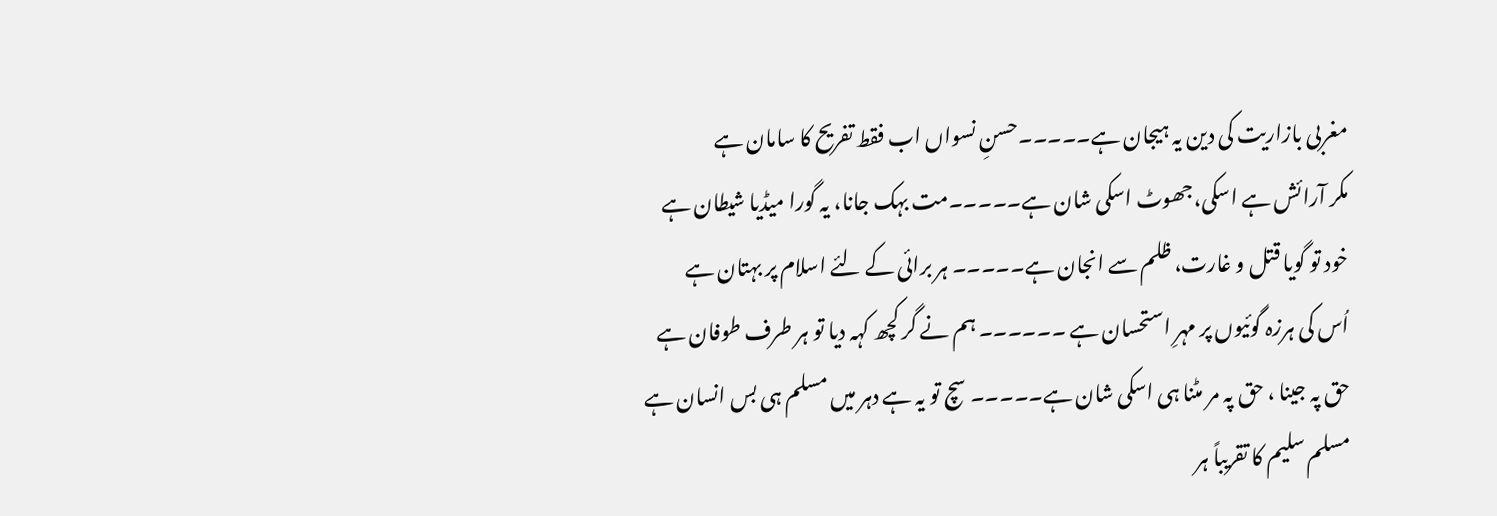مغربی بازاریت کی دین یہ ہیجان ہے۔۔۔۔۔حسنِ نسواں اب فقط تفریح کا سامان ہے
مکر آرائش ہے اسکی،جھوٹ اسکی شان ہے۔۔۔۔۔مت بہک جانا، یہ گورا میڈیا شیطان ہے
خود تو گویا قتل و غارت، ظلم سے انجان ہے۔۔۔۔۔ ہر برائی کے لئے اسلام پر بہتان ہے
اُس کی ہرزہ گوئیوں پر مہرِ استحسان ہے ۔۔۔۔۔۔ ہم نے گر کچھ کہہ دیا تو ہر طرف طوفان ہے
حق پہ جینا ، حق پہ مر مٹنا ہی اسکی شان ہے۔۔۔۔۔ سچ تو یہ ہے دہر میں مسلم ہی بس انسان ہے
مسلم سلیم کا تقریباً ہر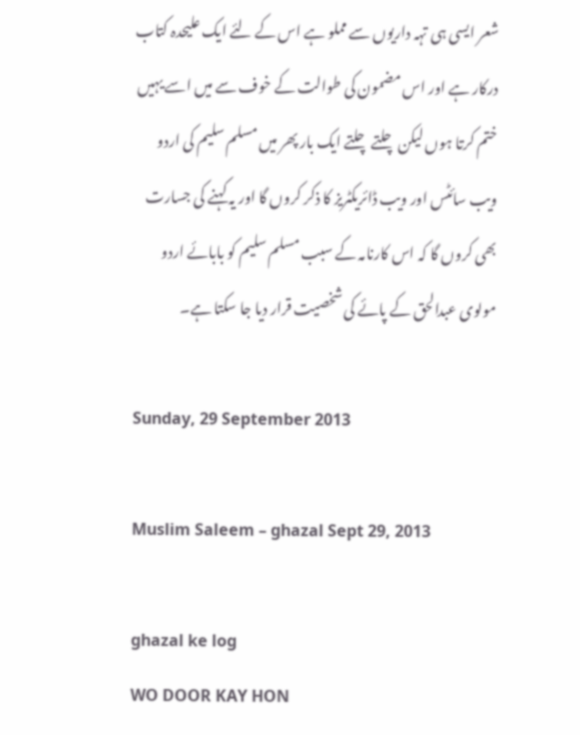شعر ایسی ہی تہہ داریوں سے مملو ہے اس کے لئے ایک علیحدہ کتاب درکار ہے اور اس مضمون کی طوالت کے خوف سے میں اسے یہیں ختم کرتا ہوں لیکن چلتے چلتے ایک بار پھر میں مسلم سلیم کی اردو ویب سائٹس اور ویب ڈائریکٹریز کا ذکر کروں گا اور یہ کہنے کی جسارت بھی کروں گا کہ اس کارنامہ کے سبب مسلم سلیم کو بابائے اردو مولوی عبدالحق کے پائے کی شخصیت قرار دیا جا سکتا ہے۔

Sunday, 29 September 2013

Muslim Saleem – ghazal Sept 29, 2013

ghazal ke log
WO DOOR KAY HON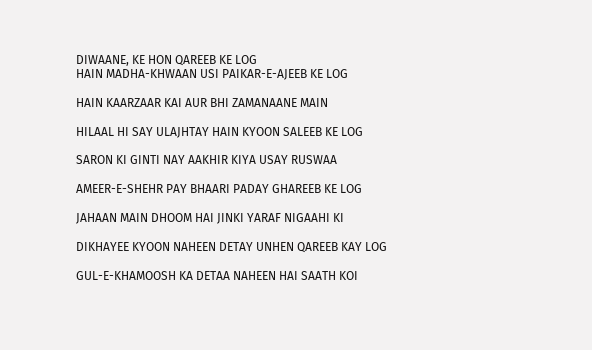DIWAANE, KE HON QAREEB KE LOG
HAIN MADHA-KHWAAN USI PAIKAR-E-AJEEB KE LOG

HAIN KAARZAAR KAI AUR BHI ZAMANAANE MAIN

HILAAL HI SAY ULAJHTAY HAIN KYOON SALEEB KE LOG

SARON KI GINTI NAY AAKHIR KIYA USAY RUSWAA

AMEER-E-SHEHR PAY BHAARI PADAY GHAREEB KE LOG

JAHAAN MAIN DHOOM HAI JINKI YARAF NIGAAHI KI

DIKHAYEE KYOON NAHEEN DETAY UNHEN QAREEB KAY LOG

GUL-E-KHAMOOSH KA DETAA NAHEEN HAI SAATH KOI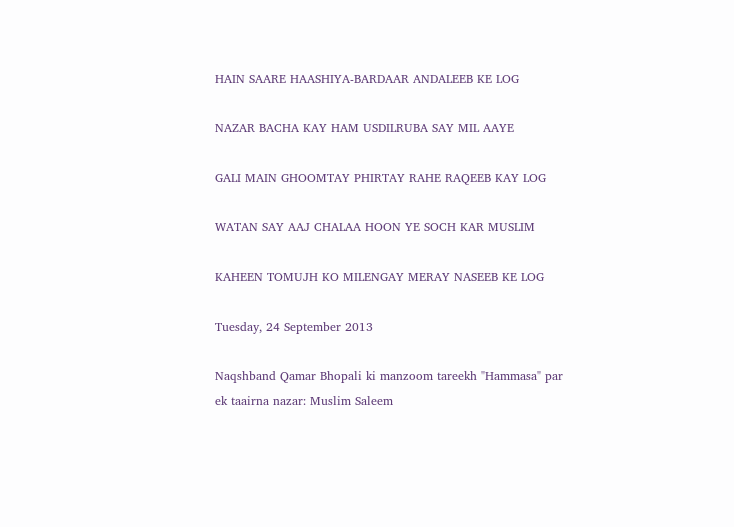HAIN SAARE HAASHIYA-BARDAAR ANDALEEB KE LOG

NAZAR BACHA KAY HAM USDILRUBA SAY MIL AAYE

GALI MAIN GHOOMTAY PHIRTAY RAHE RAQEEB KAY LOG

WATAN SAY AAJ CHALAA HOON YE SOCH KAR MUSLIM

KAHEEN TOMUJH KO MILENGAY MERAY NASEEB KE LOG

Tuesday, 24 September 2013

Naqshband Qamar Bhopali ki manzoom tareekh "Hammasa" par ek taairna nazar: Muslim Saleem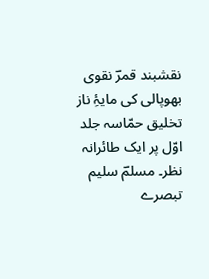نقشبند قمرؔ نقوی بھوپالی کی مایۂِ ناز تخلیق حمّاسہ جلد اوّل پر ایک طائرانہ نظر۔ مسلمؔ سلیم
تبصرے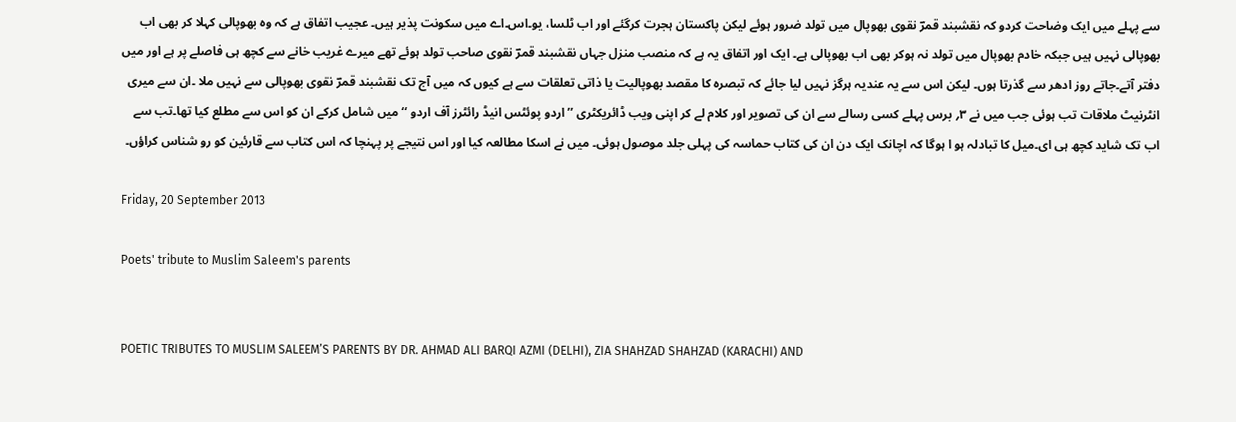سے پہلے میں ایک وضاحت کردو کہ نقشبند قمرؔ نقوی بھوپال میں تولد ضرور ہوئے لیکن پاکستان ہجرت کرگئے اور اب ٹلسا، یو۔اس۔اے میں سکونت پذیر ہیں۔ عجیب اتفاق ہے کہ وہ بھوپالی کہلا کر بھی اب بھوپالی نہیں ہیں جبکہ خادم بھوپال میں تولد نہ ہوکر بھی اب بھوپالی ہے۔ ایک اور اتفاق یہ ہے کہ منصب منزل جہاں نقشبند قمرؔ نقوی صاحب تولد ہوئے تھے میرے غریب خانے سے کچھ ہی فاصلے پر ہے اور میں دفتر آتے۔جاتے روز ادھر سے گذرتا ہوں۔ لیکن اس سے یہ عندیہ ہرگز نہیں لیا جائے کہ تبصرہ کا مقصد بھوپالیت یا ذاتی تعلقات سے ہے کیوں کہ میں آج تک نقشبند قمرؔ نقوی بھوپالی سے نہیں ملا ۔ان سے میری انٹرنیٹ ملاقات تب ہوئی جب میں نے ۳؍ برس پہلے کسی رسالے سے ان کی تصویر اور کلام لے کر اپنی ویب ڈائریکٹری ’’اردو پوئٹس انیڈ رائٹرز آف اردو ‘‘ میں شامل کرکے ان کو اس سے مطلع کیا تھا۔تب سے اب تک شاید کچھ ہی ای۔میل کا تبادلہ ہو ا ہوگا کہ اچانک ایک دن ان کی کتاب حماسہ کی پہلی جلد موصول ہوئی۔ میں نے اسکا مطالعہ کیا اور اس نتیجے پر پہنچا کہ اس کتاب سے قارئین کو رو شناس کراؤں۔

Friday, 20 September 2013

Poets' tribute to Muslim Saleem's parents


POETIC TRIBUTES TO MUSLIM SALEEM’S PARENTS BY DR. AHMAD ALI BARQI AZMI (DELHI), ZIA SHAHZAD SHAHZAD (KARACHI) AND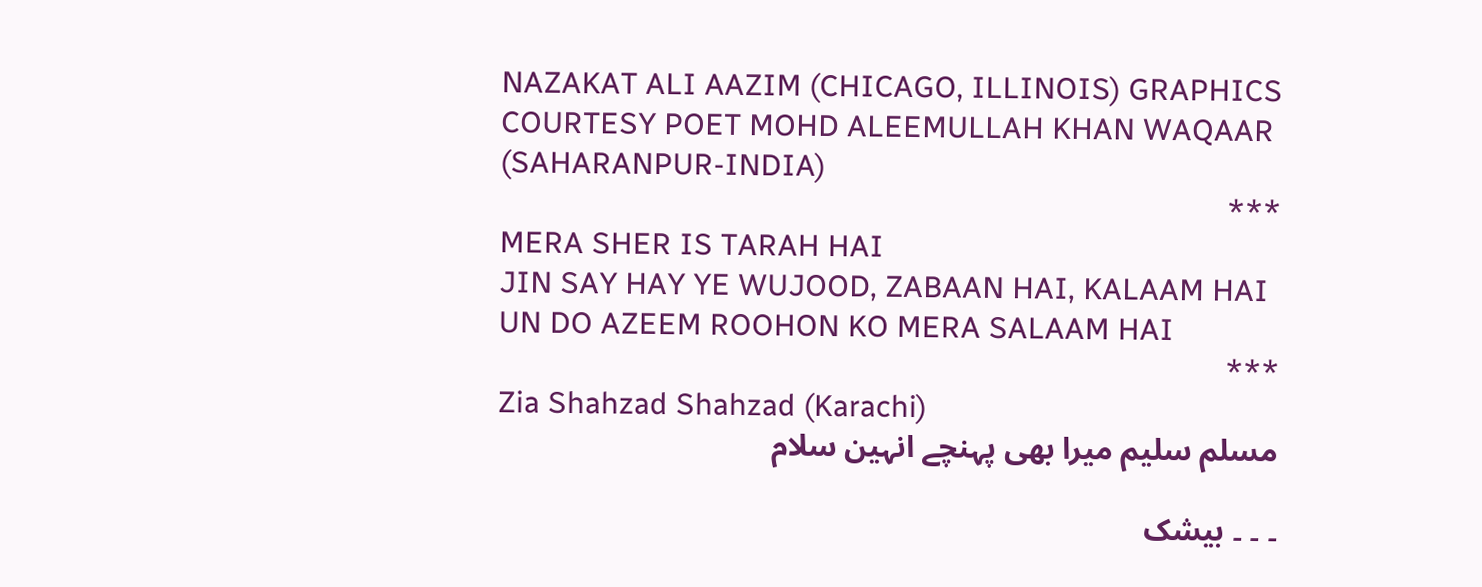NAZAKAT ALI AAZIM (CHICAGO, ILLINOIS) GRAPHICS COURTESY POET MOHD ALEEMULLAH KHAN WAQAAR (SAHARANPUR-INDIA)
***
MERA SHER IS TARAH HAI
JIN SAY HAY YE WUJOOD, ZABAAN HAI, KALAAM HAI
UN DO AZEEM ROOHON KO MERA SALAAM HAI
***
Zia Shahzad Shahzad (Karachi)
مسلم سلیم میرا بھی پہنچے انہین سلام

۔ ۔ ۔ بیشک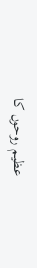عظیم روحوں کا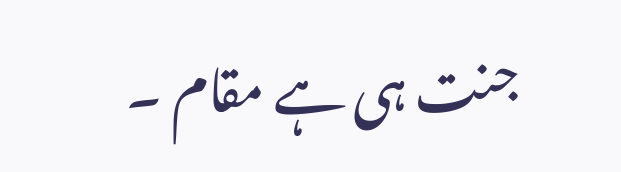جنت ہی ہے مقام ۔